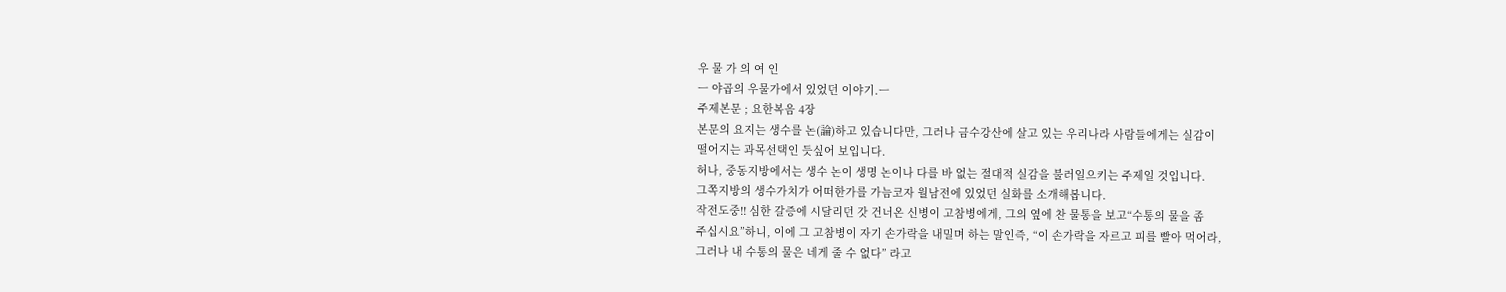우 물 가 의 여 인
ㅡ 야곱의 우물가에서 있었던 이야기.ㅡ
주제본문 ; 요한복음 4장
본문의 요지는 생수를 논(論)하고 있습니다만, 그러나 금수강산에 살고 있는 우리나라 사람들에게는 실감이
떨어지는 과목선택인 듯싶어 보입니다.
허나, 중동지방에서는 생수 논이 생명 논이나 다를 바 없는 절대적 실감을 불러일으키는 주제일 것입니다.
그쪽지방의 생수가치가 어떠한가를 가늠코자 월남전에 있었던 실화를 소개해봅니다.
작전도중!! 심한 갈증에 시달리던 갓 건너온 신병이 고참병에게, 그의 옆에 찬 물통을 보고“수통의 물을 좀
주십시요”하니, 이에 그 고참병이 자기 손가락을 내밀며 하는 말인즉, “이 손가락을 자르고 피를 빨아 먹어라,
그러나 내 수통의 물은 네게 줄 수 없다” 라고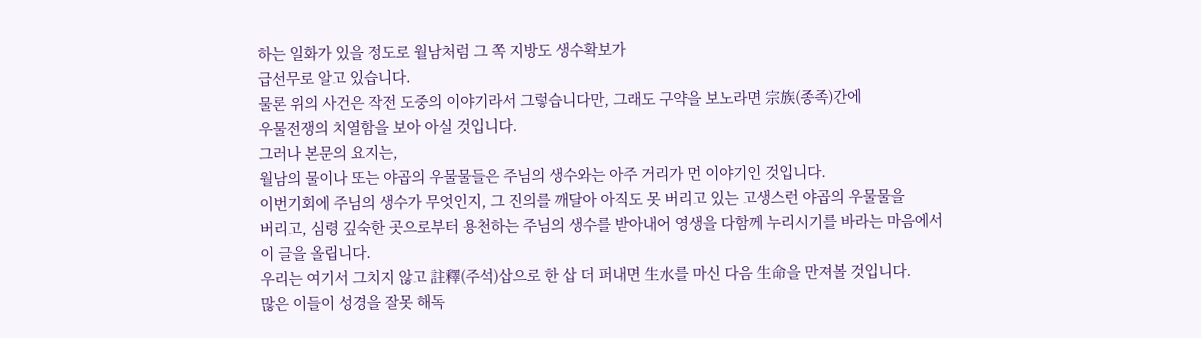하는 일화가 있을 정도로 월남처럼 그 쪽 지방도 생수확보가
급선무로 알고 있습니다.
물론 위의 사건은 작전 도중의 이야기라서 그렇습니다만, 그래도 구약을 보노라면 宗族(종족)간에
우물전쟁의 치열함을 보아 아실 것입니다.
그러나 본문의 요지는,
월남의 물이나 또는 야곱의 우물물들은 주님의 생수와는 아주 거리가 먼 이야기인 것입니다.
이번기회에 주님의 생수가 무엇인지, 그 진의를 깨달아 아직도 못 버리고 있는 고생스런 야곱의 우물물을
버리고, 심령 깊숙한 곳으로부터 용천하는 주님의 생수를 받아내어 영생을 다함께 누리시기를 바라는 마음에서
이 글을 올립니다.
우리는 여기서 그치지 않고 註釋(주석)삽으로 한 삽 더 퍼내면 生水를 마신 다음 生命을 만져볼 것입니다.
많은 이들이 성경을 잘못 해독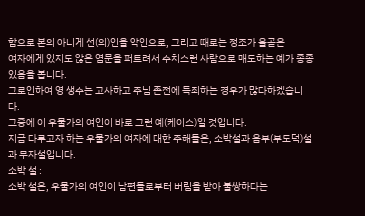함으로 본의 아니게 선(의)인을 악인으로, 그리고 때로는 정조가 올곧은
여자에게 있지도 않은 염문을 퍼트려서 수치스런 사람으로 매도하는 예가 종종 있음을 봅니다.
그로인하여 영 생수는 고사하고 주님 존전에 득죄하는 경우가 많다하겠습니다.
그중에 이 우물가의 여인이 바로 그런 예(케이스)일 것입니다.
지금 다루고자 하는 우물가의 여자에 대한 주해들은, 소박설과 음부(부도덕)설과 무자설입니다.
소박 설 :
소박 설은, 우물가의 여인이 남편들로부터 버림을 받아 불쌍하다는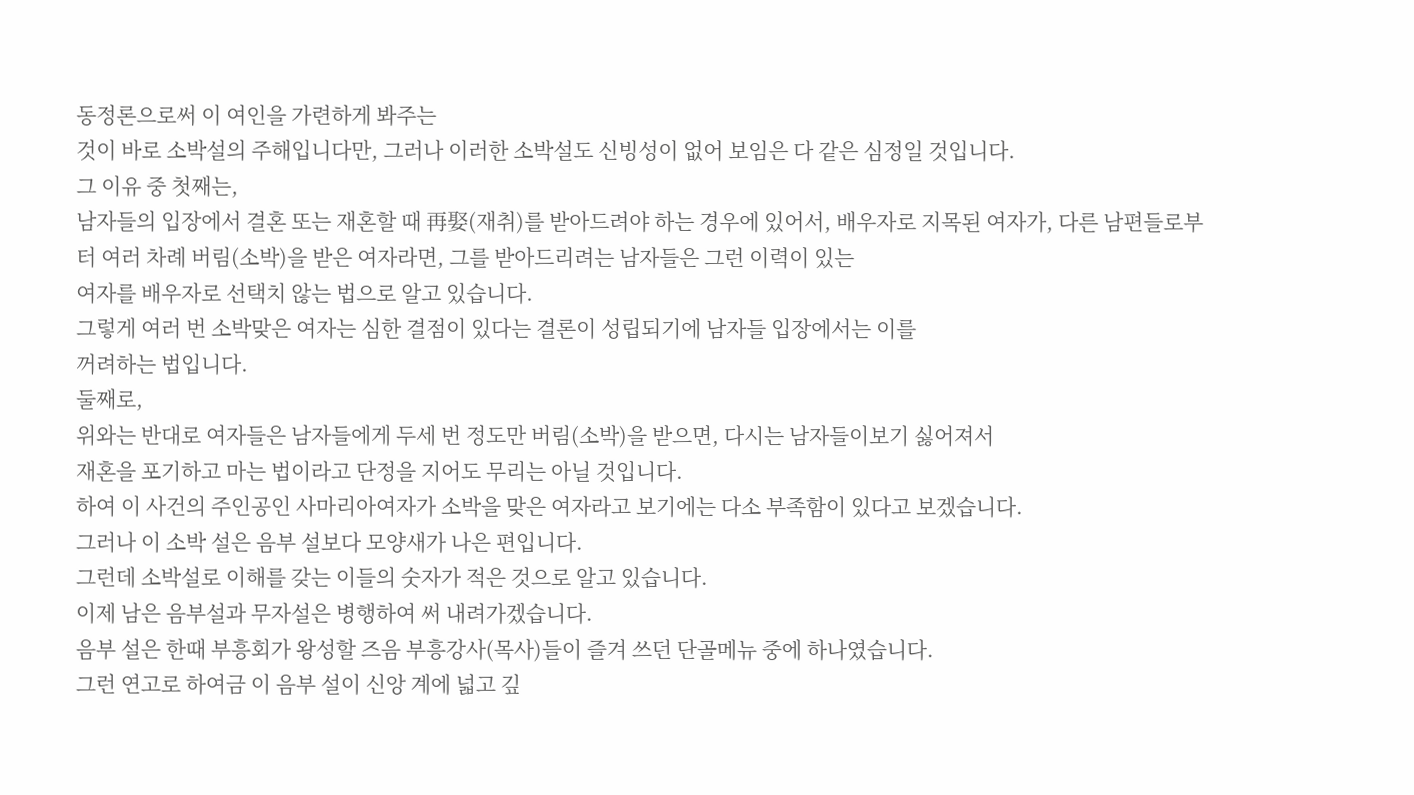동정론으로써 이 여인을 가련하게 봐주는
것이 바로 소박설의 주해입니다만, 그러나 이러한 소박설도 신빙성이 없어 보임은 다 같은 심정일 것입니다.
그 이유 중 첫째는,
남자들의 입장에서 결혼 또는 재혼할 때 再娶(재취)를 받아드려야 하는 경우에 있어서, 배우자로 지목된 여자가, 다른 남편들로부터 여러 차례 버림(소박)을 받은 여자라면, 그를 받아드리려는 남자들은 그런 이력이 있는
여자를 배우자로 선택치 않는 법으로 알고 있습니다.
그렇게 여러 번 소박맞은 여자는 심한 결점이 있다는 결론이 성립되기에 남자들 입장에서는 이를
꺼려하는 법입니다.
둘째로,
위와는 반대로 여자들은 남자들에게 두세 번 정도만 버림(소박)을 받으면, 다시는 남자들이보기 싫어져서
재혼을 포기하고 마는 법이라고 단정을 지어도 무리는 아닐 것입니다.
하여 이 사건의 주인공인 사마리아여자가 소박을 맞은 여자라고 보기에는 다소 부족함이 있다고 보겠습니다.
그러나 이 소박 설은 음부 설보다 모양새가 나은 편입니다.
그런데 소박설로 이해를 갖는 이들의 숫자가 적은 것으로 알고 있습니다.
이제 남은 음부설과 무자설은 병행하여 써 내려가겠습니다.
음부 설은 한때 부흥회가 왕성할 즈음 부흥강사(목사)들이 즐겨 쓰던 단골메뉴 중에 하나였습니다.
그런 연고로 하여금 이 음부 설이 신앙 계에 넓고 깊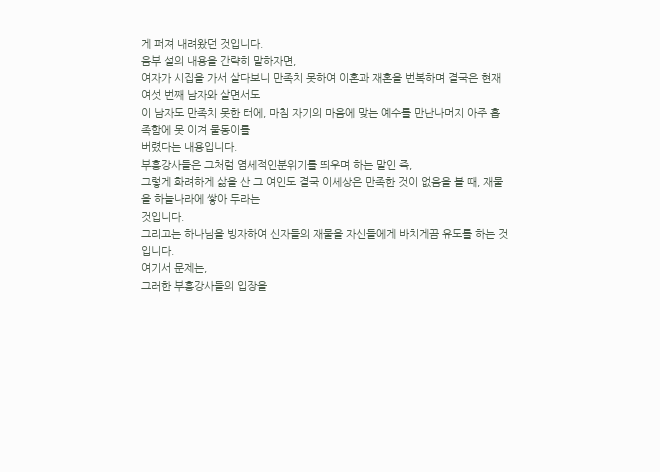게 퍼져 내려왔던 것입니다.
음부 설의 내용을 간략히 말하자면,
여자가 시집을 가서 살다보니 만족치 못하여 이혼과 재혼을 번복하며 결국은 현재 여섯 번째 남자와 살면서도
이 남자도 만족치 못한 터에, 마침 자기의 마음에 맞는 예수를 만난나머지 아주 흡족함에 못 이겨 물동이를
버렸다는 내용입니다.
부흥강사들은 그처럼 염세적인분위기를 띄우며 하는 말인 즉,
그렇게 화려하게 삶을 산 그 여인도 결국 이세상은 만족한 것이 없음을 볼 때, 재물을 하늘나라에 쌓아 두라는
것입니다.
그리고는 하나님을 빙자하여 신자들의 재물을 자신들에게 바치게끔 유도를 하는 것입니다.
여기서 문제는,
그러한 부흥강사들의 입장을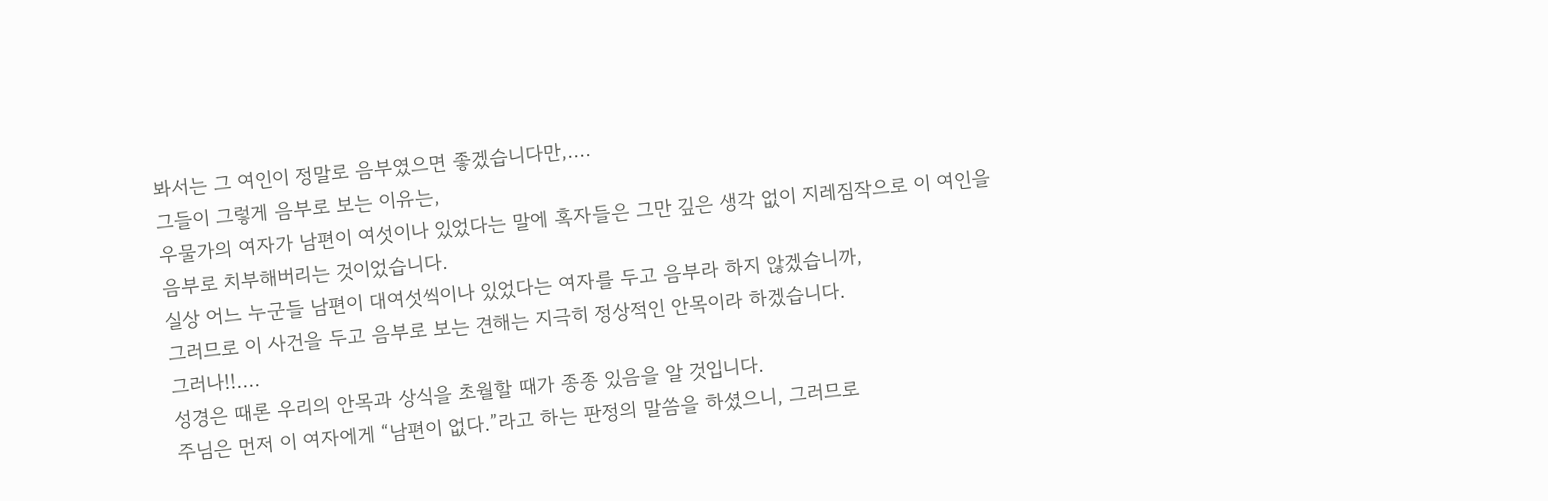봐서는 그 여인이 정말로 음부였으면 좋겠습니다만,....
그들이 그렇게 음부로 보는 이유는,
우물가의 여자가 남편이 여섯이나 있었다는 말에 혹자들은 그만 깊은 생각 없이 지레짐작으로 이 여인을 음부로 치부해버리는 것이었습니다.
실상 어느 누군들 남편이 대여섯씩이나 있었다는 여자를 두고 음부라 하지 않겠습니까,
그러므로 이 사건을 두고 음부로 보는 견해는 지극히 정상적인 안목이라 하겠습니다.
그러나!!....
성경은 때론 우리의 안목과 상식을 초월할 때가 종종 있음을 알 것입니다.
주님은 먼저 이 여자에게 “남편이 없다.”라고 하는 판정의 말씀을 하셨으니, 그러므로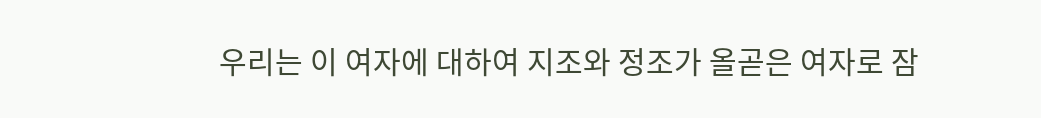우리는 이 여자에 대하여 지조와 정조가 올곧은 여자로 잠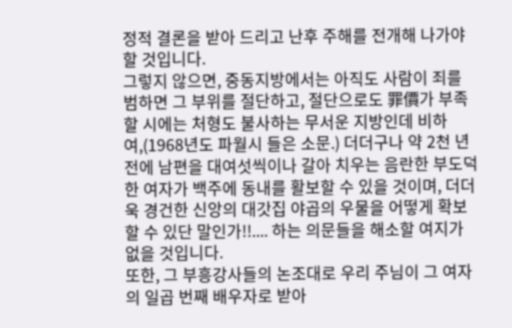정적 결론을 받아 드리고 난후 주해를 전개해 나가야 할 것입니다.
그렇지 않으면, 중동지방에서는 아직도 사람이 죄를 범하면 그 부위를 절단하고, 절단으로도 罪價가 부족할 시에는 처형도 불사하는 무서운 지방인데 비하여,(1968년도 파월시 들은 소문.) 더더구나 약 2천 년 전에 남편을 대여섯씩이나 갈아 치우는 음란한 부도덕한 여자가 백주에 동내를 활보할 수 있을 것이며, 더더욱 경건한 신앙의 대갓집 야곱의 우물을 어떻게 확보할 수 있단 말인가!!.... 하는 의문들을 해소할 여지가 없을 것입니다.
또한, 그 부흥강사들의 논조대로 우리 주님이 그 여자의 일곱 번째 배우자로 받아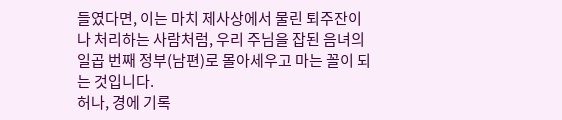들였다면, 이는 마치 제사상에서 물린 퇴주잔이나 처리하는 사람처럼, 우리 주님을 잡된 음녀의 일곱 번째 정부(남편)로 몰아세우고 마는 꼴이 되는 것입니다.
허나, 경에 기록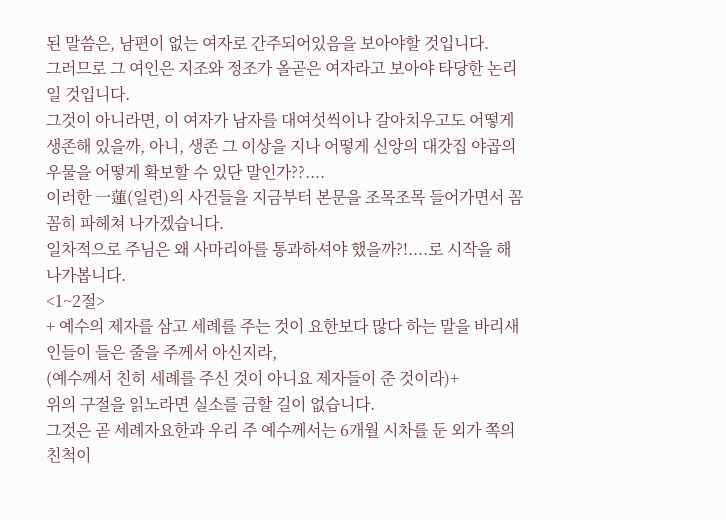된 말씀은, 남편이 없는 여자로 간주되어있음을 보아야할 것입니다.
그러므로 그 여인은 지조와 정조가 올곧은 여자라고 보아야 타당한 논리일 것입니다.
그것이 아니라면, 이 여자가 남자를 대여섯씩이나 갈아치우고도 어떻게 생존해 있을까, 아니, 생존 그 이상을 지나 어떻게 신앙의 대갓집 야곱의 우물을 어떻게 확보할 수 있단 말인가??....
이러한 一蓮(일련)의 사건들을 지금부터 본문을 조목조목 들어가면서 꼼꼼히 파헤쳐 나가겠습니다.
일차적으로 주님은 왜 사마리아를 통과하셔야 했을까?!....로 시작을 해 나가봅니다.
<1~2절>
+ 예수의 제자를 삼고 세례를 주는 것이 요한보다 많다 하는 말을 바리새인들이 들은 줄을 주께서 아신지라,
(예수께서 친히 세례를 주신 것이 아니요 제자들이 준 것이라)+
위의 구절을 읽노라면 실소를 금할 길이 없습니다.
그것은 곧 세례자요한과 우리 주 예수께서는 6개월 시차를 둔 외가 쪽의 친척이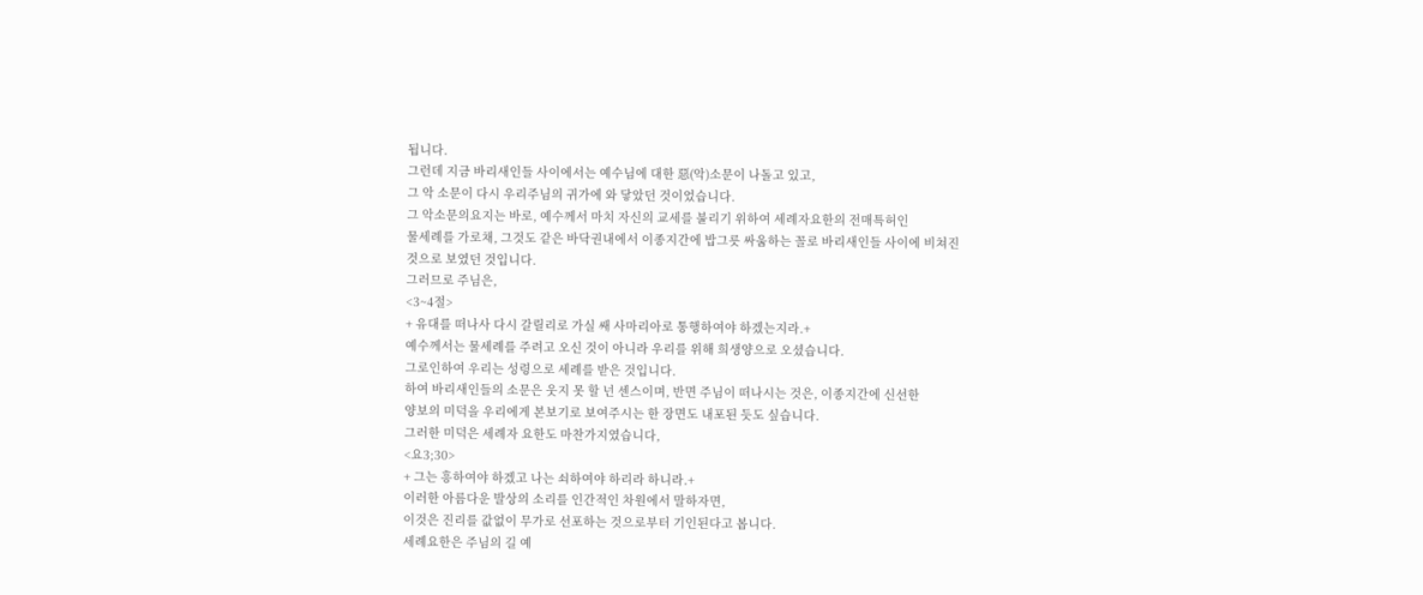됩니다.
그런데 지금 바리새인들 사이에서는 예수님에 대한 惡(악)소문이 나돌고 있고,
그 악 소문이 다시 우리주님의 귀가에 와 닿았던 것이었습니다.
그 악소문의요지는 바로, 예수께서 마치 자신의 교세를 불리기 위하여 세례자요한의 전매특허인
물세례를 가로채, 그것도 같은 바닥권내에서 이종지간에 밥그릇 싸움하는 꼴로 바리새인들 사이에 비쳐진
것으로 보였던 것입니다.
그러므로 주님은,
<3~4절>
+ 유대를 떠나사 다시 갈릴리로 가실 쌔 사마리아로 통행하여야 하겠는지라.+
예수께서는 물세례를 주려고 오신 것이 아니라 우리를 위해 희생양으로 오셨습니다.
그로인하여 우리는 성령으로 세례를 받은 것입니다.
하여 바리새인들의 소문은 웃지 못 할 넌 센스이며, 반면 주님이 떠나시는 것은, 이종지간에 신선한
양보의 미덕을 우리에게 본보기로 보여주시는 한 장면도 내포된 듯도 싶습니다.
그러한 미덕은 세례자 요한도 마찬가지였습니다,
<요3;30>
+ 그는 흥하여야 하겠고 나는 쇠하여야 하리라 하니라.+
이러한 아름다운 발상의 소리를 인간적인 차원에서 말하자면,
이것은 진리를 값없이 무가로 선포하는 것으로부터 기인된다고 봅니다.
세례요한은 주님의 길 예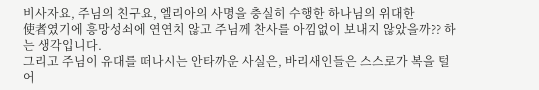비사자요, 주님의 친구요, 엘리아의 사명을 충실히 수행한 하나님의 위대한
使者였기에 흥망성쇠에 연연치 않고 주님께 찬사를 아낌없이 보내지 않았을까?? 하는 생각입니다.
그리고 주님이 유대를 떠나시는 안타까운 사실은, 바리새인들은 스스로가 복을 털어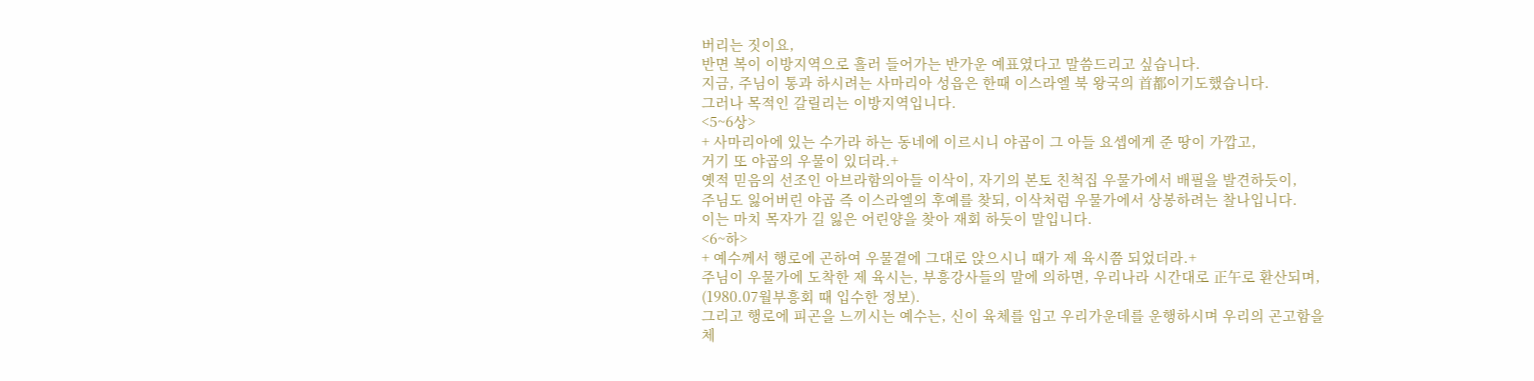버리는 짓이요,
반면 복이 이방지역으로 흘러 들어가는 반가운 예표였다고 말씀드리고 싶습니다.
지금, 주님이 통과 하시려는 사마리아 성읍은 한때 이스라엘 북 왕국의 首都이기도했습니다.
그러나 목적인 갈릴리는 이방지역입니다.
<5~6상>
+ 사마리아에 있는 수가라 하는 동네에 이르시니 야곱이 그 아들 요셉에게 준 땅이 가깝고,
거기 또 야곱의 우물이 있더라.+
옛적 믿음의 선조인 아브라함의아들 이삭이, 자기의 본토 친척집 우물가에서 배필을 발견하듯이,
주님도 잃어버린 야곱 즉 이스라엘의 후예를 찾되, 이삭처럼 우물가에서 상봉하려는 찰나입니다.
이는 마치 목자가 길 잃은 어린양을 찾아 재회 하듯이 말입니다.
<6~하>
+ 예수께서 행로에 곤하여 우물곁에 그대로 앉으시니 때가 제 육시쯤 되었더라.+
주님이 우물가에 도착한 제 육시는, 부흥강사들의 말에 의하면, 우리나라 시간대로 正午로 환산되며,
(1980.07월부흥회 때 입수한 정보).
그리고 행로에 피곤을 느끼시는 예수는, 신이 육체를 입고 우리가운데를 운행하시며 우리의 곤고함을
체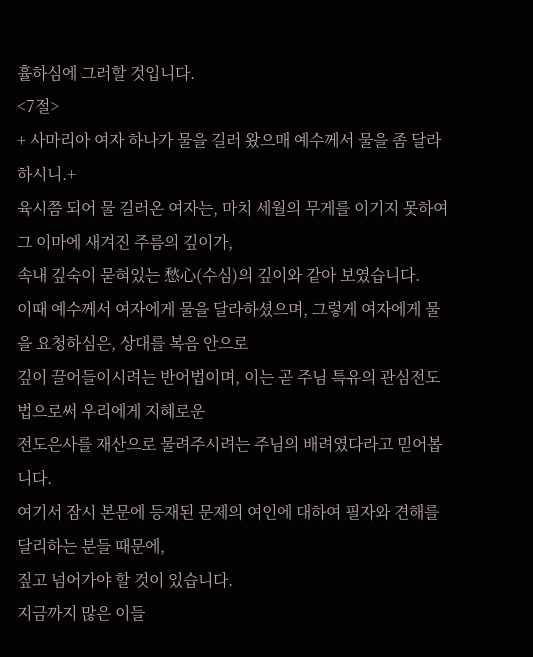휼하심에 그러할 것입니다.
<7절>
+ 사마리아 여자 하나가 물을 길러 왔으매 예수께서 물을 좀 달라 하시니.+
육시쯤 되어 물 길러온 여자는, 마치 세월의 무게를 이기지 못하여 그 이마에 새겨진 주름의 깊이가,
속내 깊숙이 묻혀있는 愁心(수심)의 깊이와 같아 보였습니다.
이때 예수께서 여자에게 물을 달라하셨으며, 그렇게 여자에게 물을 요청하심은, 상대를 복음 안으로
깊이 끌어들이시려는 반어법이며, 이는 곧 주님 특유의 관심전도 법으로써 우리에게 지혜로운
전도은사를 재산으로 물려주시려는 주님의 배려였다라고 믿어봅니다.
여기서 잠시 본문에 등재된 문제의 여인에 대하여 필자와 견해를 달리하는 분들 때문에,
짚고 넘어가야 할 것이 있습니다.
지금까지 많은 이들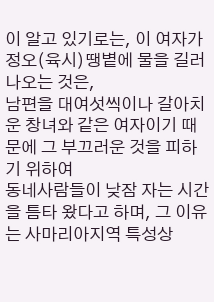이 알고 있기로는, 이 여자가 정오(육시)땡볕에 물을 길러 나오는 것은,
남편을 대여섯씩이나 갈아치운 창녀와 같은 여자이기 때문에 그 부끄러운 것을 피하기 위하여
동네사람들이 낮잠 자는 시간을 틈타 왔다고 하며, 그 이유는 사마리아지역 특성상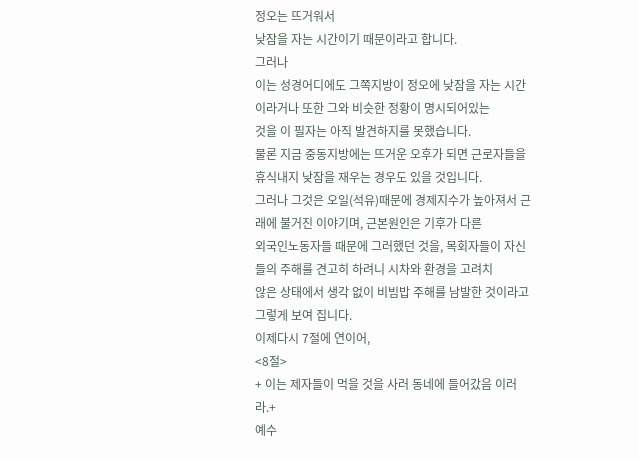정오는 뜨거워서
낮잠을 자는 시간이기 때문이라고 합니다.
그러나
이는 성경어디에도 그쪽지방이 정오에 낮잠을 자는 시간이라거나 또한 그와 비슷한 정황이 명시되어있는
것을 이 필자는 아직 발견하지를 못했습니다.
물론 지금 중동지방에는 뜨거운 오후가 되면 근로자들을 휴식내지 낮잠을 재우는 경우도 있을 것입니다.
그러나 그것은 오일(석유)때문에 경제지수가 높아져서 근래에 불거진 이야기며, 근본원인은 기후가 다른
외국인노동자들 때문에 그러했던 것을, 목회자들이 자신들의 주해를 견고히 하려니 시차와 환경을 고려치
않은 상태에서 생각 없이 비빔밥 주해를 남발한 것이라고 그렇게 보여 집니다.
이제다시 7절에 연이어,
<8절>
+ 이는 제자들이 먹을 것을 사러 동네에 들어갔음 이러라.+
예수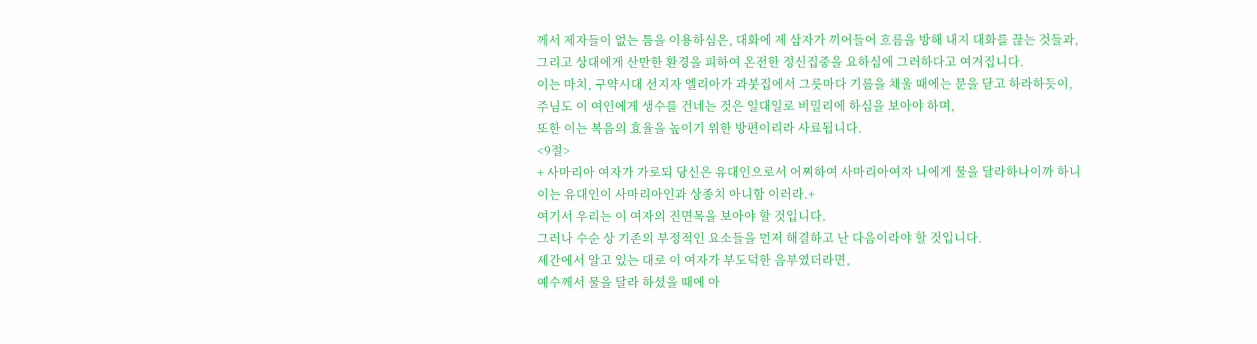께서 제자들이 없는 틈을 이용하심은, 대화에 제 삼자가 끼어들어 흐름을 방해 내지 대화를 끊는 것들과,
그리고 상대에게 산만한 환경을 피하여 온전한 정신집중을 요하심에 그러하다고 여겨집니다.
이는 마치, 구약시대 선지자 엘리아가 과붓집에서 그릇마다 기름을 채울 때에는 문을 닫고 하라하듯이,
주님도 이 여인에게 생수를 건네는 것은 일대일로 비밀리에 하심을 보아야 하며,
또한 이는 복음의 효율을 높이기 위한 방편이리라 사료됩니다.
<9절>
+ 사마리아 여자가 가로되 당신은 유대인으로서 어찌하여 사마리아여자 나에게 물을 달라하나이까 하니
이는 유대인이 사마리아인과 상종치 아니함 이러라.+
여기서 우리는 이 여자의 진면목을 보아야 할 것입니다.
그러나 수순 상 기존의 부정적인 요소들을 먼저 해결하고 난 다음이라야 할 것입니다.
세간에서 알고 있는 대로 이 여자가 부도덕한 음부였더라면,
예수께서 물을 달라 하셨을 때에 아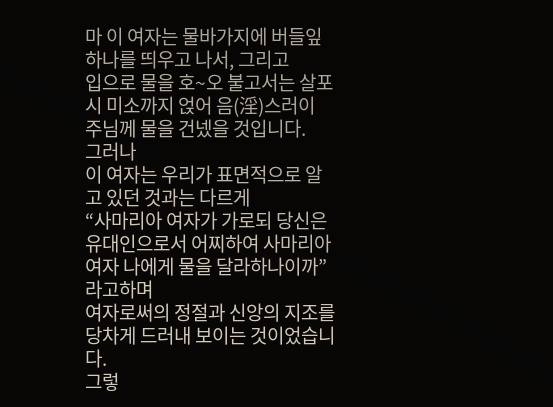마 이 여자는 물바가지에 버들잎하나를 띄우고 나서, 그리고
입으로 물을 호~오 불고서는 살포시 미소까지 얹어 음(淫)스러이 주님께 물을 건넸을 것입니다.
그러나
이 여자는 우리가 표면적으로 알고 있던 것과는 다르게
“사마리아 여자가 가로되 당신은 유대인으로서 어찌하여 사마리아 여자 나에게 물을 달라하나이까”라고하며
여자로써의 정절과 신앙의 지조를 당차게 드러내 보이는 것이었습니다.
그렇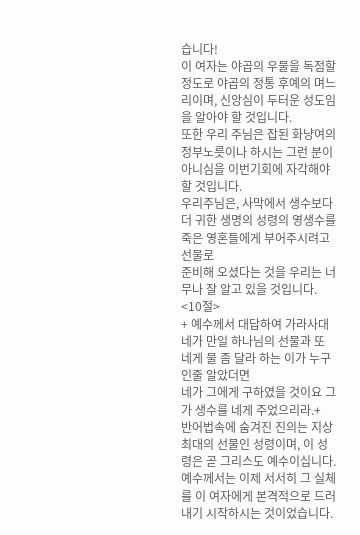습니다!
이 여자는 야곱의 우물을 독점할 정도로 야곱의 정통 후예의 며느리이며, 신앙심이 두터운 성도임을 알아야 할 것입니다.
또한 우리 주님은 잡된 화냥여의 정부노릇이나 하시는 그런 분이 아니심을 이번기회에 자각해야할 것입니다.
우리주님은, 사막에서 생수보다 더 귀한 생명의 성령의 영생수를 죽은 영혼들에게 부어주시려고 선물로
준비해 오셨다는 것을 우리는 너무나 잘 알고 있을 것입니다.
<10절>
+ 예수께서 대답하여 가라사대 네가 만일 하나님의 선물과 또 네게 물 좀 달라 하는 이가 누구인줄 알았더면
네가 그에게 구하였을 것이요 그가 생수를 네게 주었으리라.+
반어법속에 숨겨진 진의는 지상최대의 선물인 성령이며, 이 성령은 곧 그리스도 예수이십니다.
예수께서는 이제 서서히 그 실체를 이 여자에게 본격적으로 드러내기 시작하시는 것이었습니다.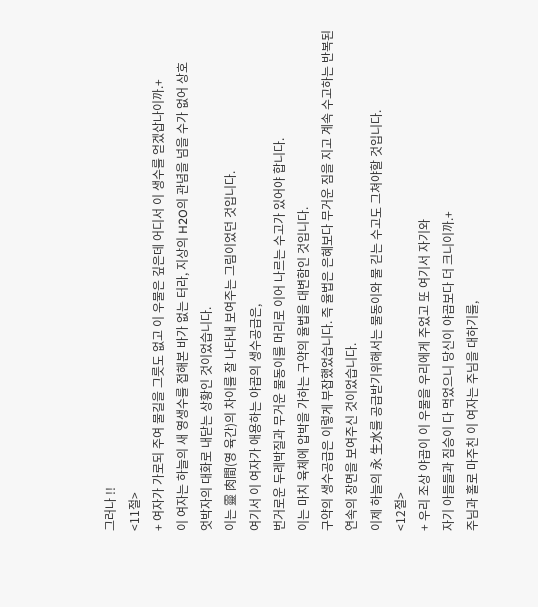그러나 !!
<11절>
+ 여자가 가로되 주여 물길을 그릇도 없고 이 우물은 깊은데 어디서 이 생수를 얻겠삽나이까.+
이 여자는 하늘의 새 영생수를 접해본 바가 없는 터라, 지상의 H2O의 관념을 넘을 수가 없어 상호
엇박자의 대화로 내닫는 상황인 것이었습니다.
이는 靈 肉間(영 육간)의 차이를 잘 나타내 보여주는 그림이었던 것입니다.
여기서 이 여자가 애용하는 야곱의 생수공급은,
번거로운 두레박질과 무거운 물동이를 머리로 이어 나르는 수고가 있어야 합니다.
이는 마치 육체에 압박을 가하는 구약의 율법을 대변함인 것입니다.
구약의 생수공급은 이렇게 부잡했었습니다. 즉 율법은 은혜보다 무거운 짐을 지고 계속 수고하는 반복된
연속의 장면을 보여주신 것이었습니다.
이제 하늘의 永 生水를 공급받기위해서는 물동이와 물 긷는 수고도 그쳐야할 것입니다.
<12절>
+ 우리 조상 야곱이 이 우물을 우리에게 주었고 또 여기서 자기와
자기 아들들과 짐승이 다 먹었으니 당신이 야곱보다 더 크니이까.+
주님과 홀로 마주친 이 여자는 주님을 대하기를,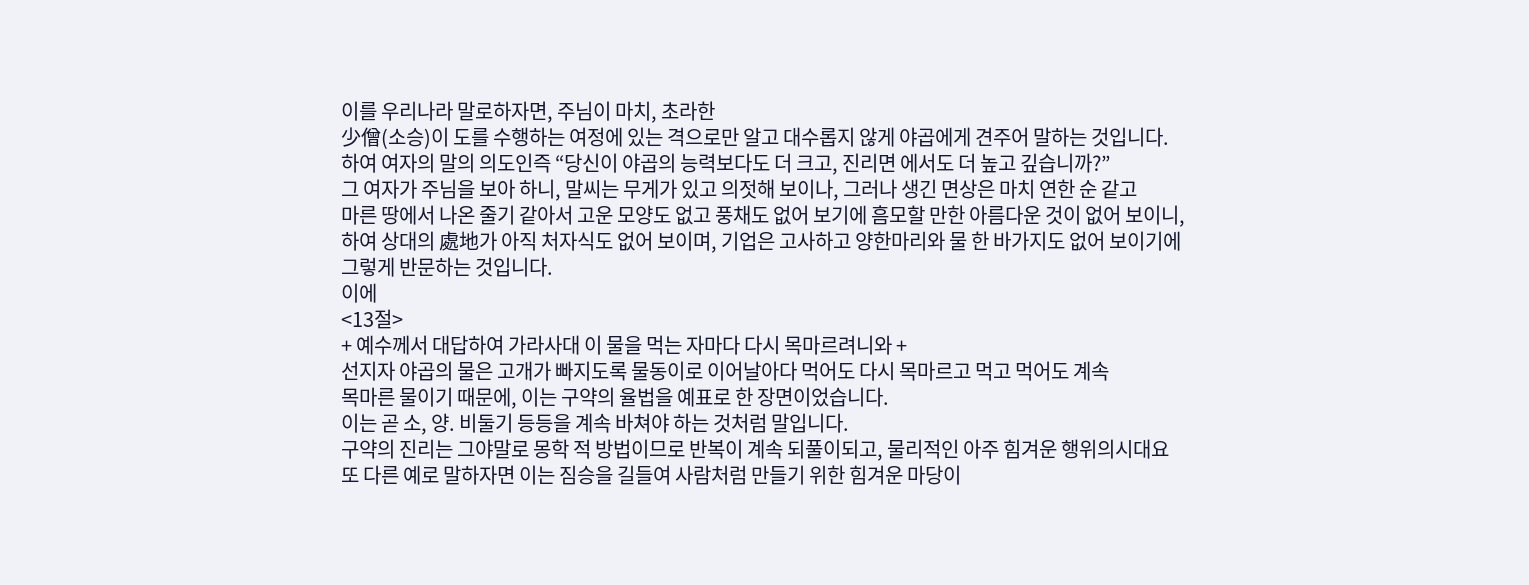이를 우리나라 말로하자면, 주님이 마치, 초라한
少僧(소승)이 도를 수행하는 여정에 있는 격으로만 알고 대수롭지 않게 야곱에게 견주어 말하는 것입니다.
하여 여자의 말의 의도인즉 “당신이 야곱의 능력보다도 더 크고, 진리면 에서도 더 높고 깊습니까?”
그 여자가 주님을 보아 하니, 말씨는 무게가 있고 의젓해 보이나, 그러나 생긴 면상은 마치 연한 순 같고
마른 땅에서 나온 줄기 같아서 고운 모양도 없고 풍채도 없어 보기에 흠모할 만한 아름다운 것이 없어 보이니,
하여 상대의 處地가 아직 처자식도 없어 보이며, 기업은 고사하고 양한마리와 물 한 바가지도 없어 보이기에
그렇게 반문하는 것입니다.
이에
<13절>
+ 예수께서 대답하여 가라사대 이 물을 먹는 자마다 다시 목마르려니와 +
선지자 야곱의 물은 고개가 빠지도록 물동이로 이어날아다 먹어도 다시 목마르고 먹고 먹어도 계속
목마른 물이기 때문에, 이는 구약의 율법을 예표로 한 장면이었습니다.
이는 곧 소, 양. 비둘기 등등을 계속 바쳐야 하는 것처럼 말입니다.
구약의 진리는 그야말로 몽학 적 방법이므로 반복이 계속 되풀이되고, 물리적인 아주 힘겨운 행위의시대요
또 다른 예로 말하자면 이는 짐승을 길들여 사람처럼 만들기 위한 힘겨운 마당이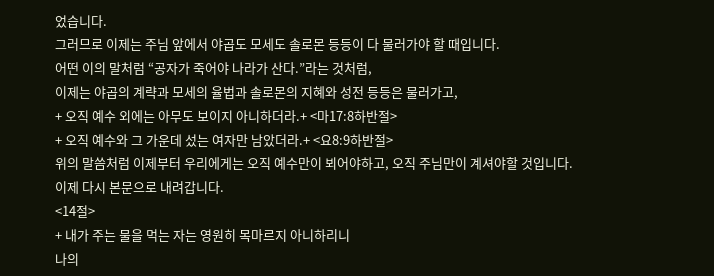었습니다.
그러므로 이제는 주님 앞에서 야곱도 모세도 솔로몬 등등이 다 물러가야 할 때입니다.
어떤 이의 말처럼 “공자가 죽어야 나라가 산다.”라는 것처럼,
이제는 야곱의 계략과 모세의 율법과 솔로몬의 지혜와 성전 등등은 물러가고,
+ 오직 예수 외에는 아무도 보이지 아니하더라.+ <마17:8하반절>
+ 오직 예수와 그 가운데 섰는 여자만 남았더라.+ <요8:9하반절>
위의 말씀처럼 이제부터 우리에게는 오직 예수만이 뵈어야하고, 오직 주님만이 계셔야할 것입니다.
이제 다시 본문으로 내려갑니다.
<14절>
+ 내가 주는 물을 먹는 자는 영원히 목마르지 아니하리니
나의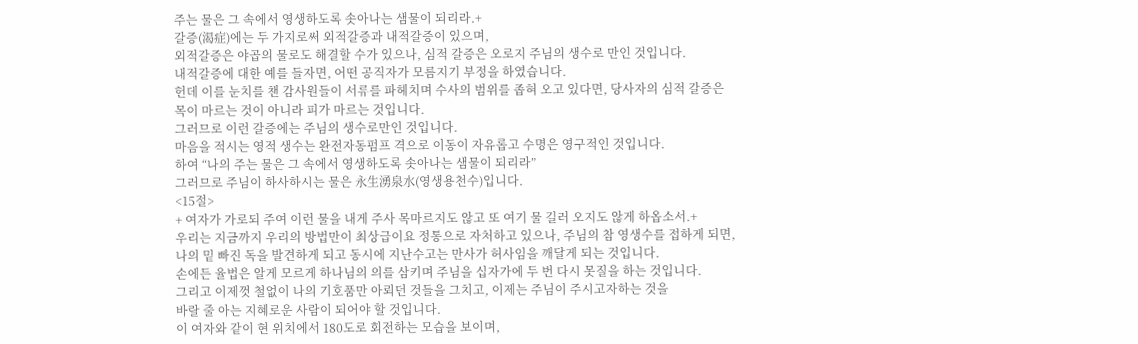주는 물은 그 속에서 영생하도록 솟아나는 샘물이 되리라.+
갈증(渴症)에는 두 가지로써 외적갈증과 내적갈증이 있으며,
외적갈증은 야곱의 물로도 해결할 수가 있으나, 심적 갈증은 오로지 주님의 생수로 만인 것입니다.
내적갈증에 대한 예를 들자면, 어떤 공직자가 모름지기 부정을 하였습니다.
헌데 이를 눈치를 챈 감사원들이 서류를 파헤치며 수사의 범위를 좁혀 오고 있다면, 당사자의 심적 갈증은
목이 마르는 것이 아니라 피가 마르는 것입니다.
그러므로 이런 갈증에는 주님의 생수로만인 것입니다.
마음을 적시는 영적 생수는 완전자동펌프 격으로 이동이 자유롭고 수명은 영구적인 것입니다.
하여 “나의 주는 물은 그 속에서 영생하도록 솟아나는 샘물이 되리라”
그러므로 주님이 하사하시는 물은 永生湧泉水(영생용천수)입니다.
<15절>
+ 여자가 가로되 주여 이런 물을 내게 주사 목마르지도 않고 또 여기 물 길러 오지도 않게 하옵소서.+
우리는 지금까지 우리의 방법만이 최상급이요 정통으로 자처하고 있으나, 주님의 참 영생수를 접하게 되면,
나의 밑 빠진 독을 발견하게 되고 동시에 지난수고는 만사가 허사임을 깨달게 되는 것입니다.
손에든 율법은 알게 모르게 하나님의 의를 삼키며 주님을 십자가에 두 번 다시 못질을 하는 것입니다.
그리고 이제껏 철없이 나의 기호품만 아뢰던 것들을 그치고, 이제는 주님이 주시고자하는 것을
바랄 줄 아는 지혜로운 사람이 되어야 할 것입니다.
이 여자와 같이 현 위치에서 180도로 회전하는 모습을 보이며,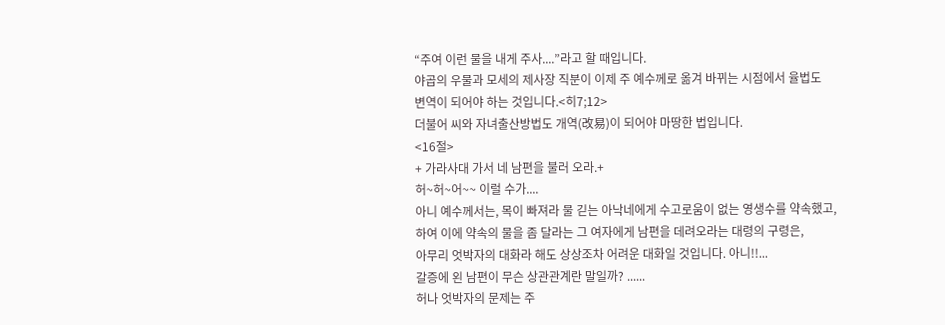“주여 이런 물을 내게 주사....”라고 할 때입니다.
야곱의 우물과 모세의 제사장 직분이 이제 주 예수께로 옮겨 바뀌는 시점에서 율법도
변역이 되어야 하는 것입니다.<히7;12>
더불어 씨와 자녀출산방법도 개역(改易)이 되어야 마땅한 법입니다.
<16절>
+ 가라사대 가서 네 남편을 불러 오라.+
허~허~어~~ 이럴 수가....
아니 예수께서는, 목이 빠져라 물 긷는 아낙네에게 수고로움이 없는 영생수를 약속했고,
하여 이에 약속의 물을 좀 달라는 그 여자에게 남편을 데려오라는 대령의 구령은,
아무리 엇박자의 대화라 해도 상상조차 어려운 대화일 것입니다. 아니!!...
갈증에 왼 남편이 무슨 상관관계란 말일까? ......
허나 엇박자의 문제는 주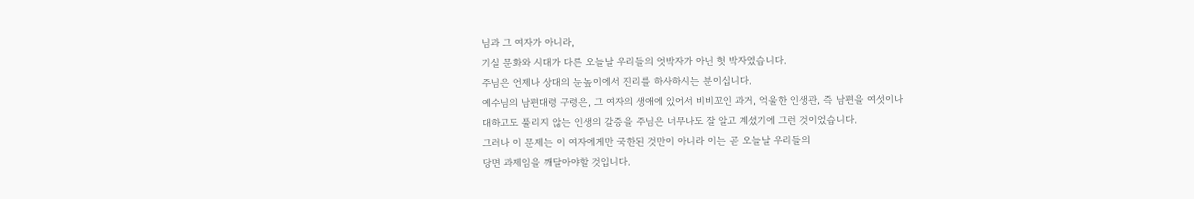님과 그 여자가 아니라,
기실 문화와 시대가 다른 오늘날 우리들의 엇박자가 아닌 헛 박자였습니다.
주님은 언제나 상대의 눈높이에서 진리를 하사하시는 분이십니다.
예수님의 남편대령 구령은, 그 여자의 생애에 있어서 비비꼬인 과거, 억울한 인생관, 즉 남편을 여섯이나
대하고도 풀리지 않는 인생의 갈증을 주님은 너무나도 잘 알고 계셨기에 그런 것이었습니다.
그러나 이 문제는 이 여자에게만 국한된 것만이 아니라 이는 곧 오늘날 우리들의
당면 과제임을 깨달아야할 것입니다.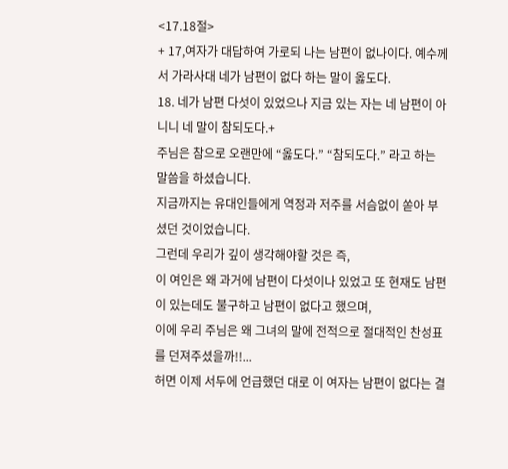<17.18절>
+ 17,여자가 대답하여 가로되 나는 남편이 없나이다. 예수께서 가라사대 네가 남편이 없다 하는 말이 옳도다.
18. 네가 남편 다섯이 있었으나 지금 있는 자는 네 남편이 아니니 네 말이 참되도다.+
주님은 참으로 오랜만에 “옳도다.” “참되도다.” 라고 하는 말씀을 하셨습니다.
지금까지는 유대인들에게 역정과 저주를 서슴없이 쏟아 부셨던 것이었습니다.
그런데 우리가 깊이 생각해야할 것은 즉,
이 여인은 왜 과거에 남편이 다섯이나 있었고 또 현재도 남편이 있는데도 불구하고 남편이 없다고 했으며,
이에 우리 주님은 왜 그녀의 말에 전적으로 절대적인 찬성표를 던져주셨을까!!...
허면 이제 서두에 언급했던 대로 이 여자는 남편이 없다는 결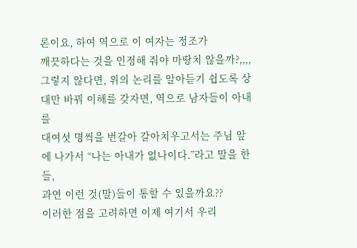론이요, 하여 역으로 이 여자는 정조가
깨끗하다는 것을 인정해 줘야 마땅치 않을까?,,,,
그렇지 않다면, 위의 논리를 알아듣기 쉽도록 상대만 바꿔 이해를 갖자면, 역으로 남자들이 아내를
대여섯 명씩을 번갈아 갈아치우고서는 주님 앞에 나가서 “나는 아내가 없나이다.”라고 말을 한들,
과연 이런 것(말)들이 통할 수 있을까요??
이러한 점을 고려하면 이제 여기서 우리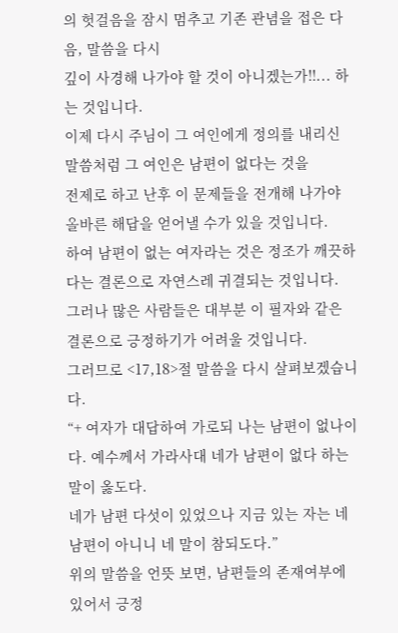의 헛걸음을 잠시 멈추고 기존 관념을 접은 다음, 말씀을 다시
깊이 사경해 나가야 할 것이 아니겠는가!!... 하는 것입니다.
이제 다시 주님이 그 여인에게 정의를 내리신 말씀처럼 그 여인은 남편이 없다는 것을
전제로 하고 난후 이 문제들을 전개해 나가야 올바른 해답을 얻어낼 수가 있을 것입니다.
하여 남편이 없는 여자라는 것은 정조가 깨끗하다는 결론으로 자연스레 귀결되는 것입니다.
그러나 많은 사람들은 대부분 이 필자와 같은 결론으로 긍정하기가 어려울 것입니다.
그러므로 <17,18>절 말씀을 다시 살펴보겠습니다.
“+ 여자가 대답하여 가로되 나는 남편이 없나이다. 예수께서 가라사대 네가 남편이 없다 하는 말이 옳도다.
네가 남편 다섯이 있었으나 지금 있는 자는 네 남편이 아니니 네 말이 참되도다.”
위의 말씀을 언뜻 보면, 남편들의 존재여부에 있어서 긍정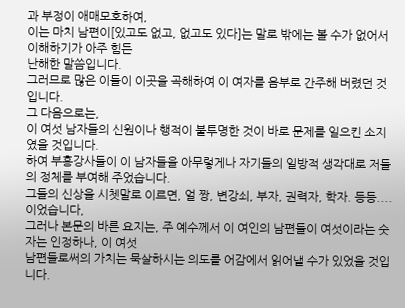과 부정이 애매모호하여,
이는 마치 남편이[있고도 없고, 없고도 있다]는 말로 밖에는 볼 수가 없어서 이해하기가 아주 힘든
난해한 말씀입니다.
그러므로 많은 이들이 이곳을 곡해하여 이 여자를 음부로 간주해 버렸던 것입니다.
그 다음으로는,
이 여섯 남자들의 신원이나 행적이 불투명한 것이 바로 문제를 일으킨 소지였을 것입니다.
하여 부흥강사들이 이 남자들을 아무렇게나 자기들의 일방적 생각대로 저들의 정체를 부여해 주었습니다.
그들의 신상을 시쳇말로 이르면, 얼 짱, 변강쇠, 부자, 권력자, 학자. 등등.... 이었습니다,
그러나 본문의 바른 요지는, 주 예수께서 이 여인의 남편들이 여섯이라는 숫자는 인정하나, 이 여섯
남편들로써의 가치는 묵살하시는 의도를 어감에서 읽어낼 수가 있었을 것입니다.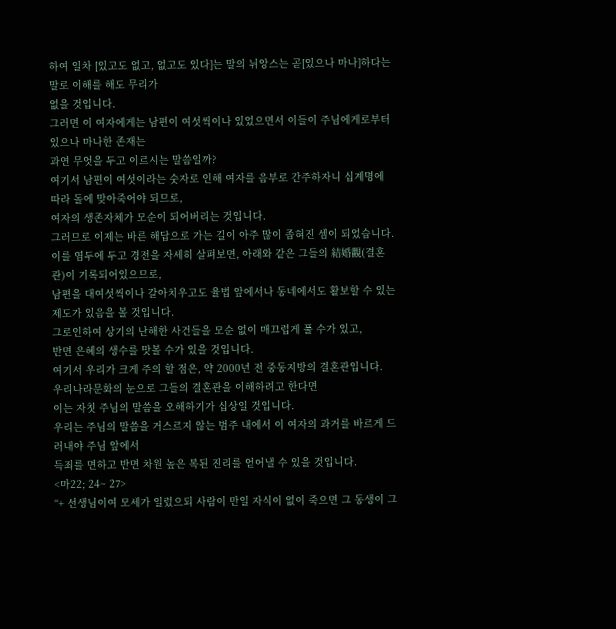하여 일차 [있고도 없고, 없고도 있다]는 말의 뉘앙스는 곧[있으나 마나]하다는 말로 이해를 해도 무리가
없을 것입니다.
그러면 이 여자에게는 남편이 여섯씩이나 있었으면서 이들이 주님에게로부터 있으나 마나한 존재는
과연 무엇을 두고 이르시는 말씀일까?
여기서 남편이 여섯이라는 숫자로 인해 여자를 음부로 간주하자니 십계명에 따라 돌에 맞아죽어야 되므로,
여자의 생존자체가 모순이 되어버리는 것입니다.
그러므로 이제는 바른 해답으로 가는 길이 아주 많이 좁혀진 셈이 되었습니다.
이를 염두에 두고 경전을 자세히 살펴보면, 아래와 같은 그들의 結婚觀(결혼관)이 기록되어있으므로,
남편을 대여섯씩이나 갈아치우고도 율법 앞에서나 동네에서도 활보할 수 있는 제도가 있음을 볼 것입니다.
그로인하여 상기의 난해한 사건들을 모순 없이 매끄럽게 풀 수가 있고,
반면 은혜의 생수를 맛볼 수가 있을 것입니다.
여기서 우리가 크게 주의 할 점은, 약 2000년 전 중동지방의 결혼관입니다.
우리나라문화의 눈으로 그들의 결혼관을 이해하려고 한다면
이는 자칫 주님의 말씀을 오해하기가 십상일 것입니다.
우리는 주님의 말씀을 거스르지 않는 범주 내에서 이 여자의 과거를 바르게 드러내야 주님 앞에서
득죄를 면하고 반면 차원 높은 복된 진리를 얻어낼 수 있을 것입니다.
<마22; 24~ 27>
“+ 선생님이여 모세가 일렀으되 사람이 만일 자식이 없이 죽으면 그 동생이 그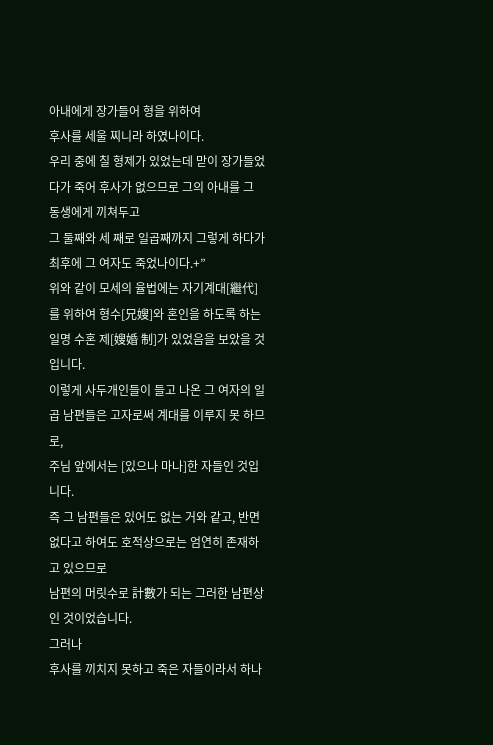아내에게 장가들어 형을 위하여
후사를 세울 찌니라 하였나이다.
우리 중에 칠 형제가 있었는데 맏이 장가들었다가 죽어 후사가 없으므로 그의 아내를 그 동생에게 끼쳐두고
그 둘째와 세 째로 일곱째까지 그렇게 하다가 최후에 그 여자도 죽었나이다.+”
위와 같이 모세의 율법에는 자기계대[繼代]를 위하여 형수[兄嫂]와 혼인을 하도록 하는
일명 수혼 제[嫂婚 制]가 있었음을 보았을 것입니다.
이렇게 사두개인들이 들고 나온 그 여자의 일곱 남편들은 고자로써 계대를 이루지 못 하므로,
주님 앞에서는 [있으나 마나]한 자들인 것입니다.
즉 그 남편들은 있어도 없는 거와 같고, 반면 없다고 하여도 호적상으로는 엄연히 존재하고 있으므로
남편의 머릿수로 計數가 되는 그러한 남편상인 것이었습니다.
그러나
후사를 끼치지 못하고 죽은 자들이라서 하나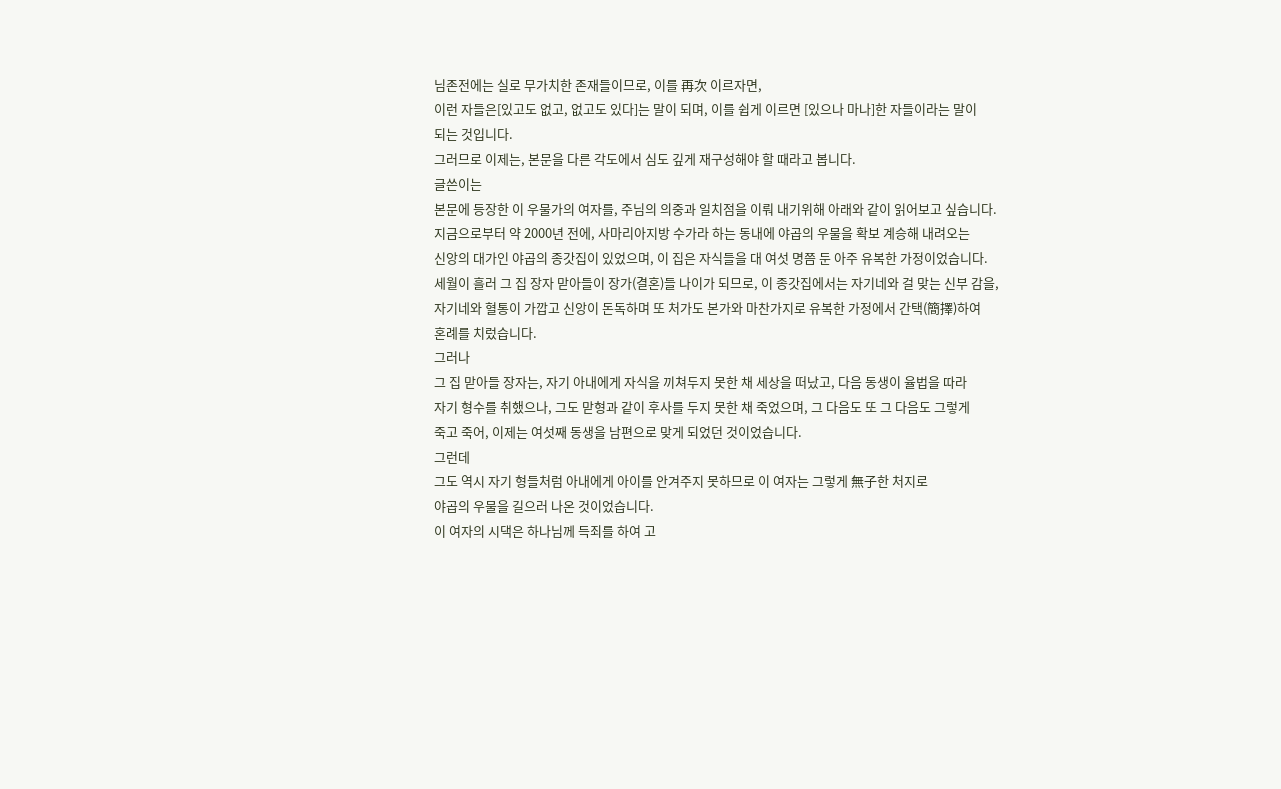님존전에는 실로 무가치한 존재들이므로, 이를 再次 이르자면,
이런 자들은[있고도 없고, 없고도 있다]는 말이 되며, 이를 쉽게 이르면 [있으나 마나]한 자들이라는 말이
되는 것입니다.
그러므로 이제는, 본문을 다른 각도에서 심도 깊게 재구성해야 할 때라고 봅니다.
글쓴이는
본문에 등장한 이 우물가의 여자를, 주님의 의중과 일치점을 이뤄 내기위해 아래와 같이 읽어보고 싶습니다.
지금으로부터 약 2000년 전에, 사마리아지방 수가라 하는 동내에 야곱의 우물을 확보 계승해 내려오는
신앙의 대가인 야곱의 종갓집이 있었으며, 이 집은 자식들을 대 여섯 명쯤 둔 아주 유복한 가정이었습니다.
세월이 흘러 그 집 장자 맏아들이 장가(결혼)들 나이가 되므로, 이 종갓집에서는 자기네와 걸 맞는 신부 감을,
자기네와 혈통이 가깝고 신앙이 돈독하며 또 처가도 본가와 마찬가지로 유복한 가정에서 간택(簡擇)하여
혼례를 치렀습니다.
그러나
그 집 맏아들 장자는, 자기 아내에게 자식을 끼쳐두지 못한 채 세상을 떠났고, 다음 동생이 율법을 따라
자기 형수를 취했으나, 그도 맏형과 같이 후사를 두지 못한 채 죽었으며, 그 다음도 또 그 다음도 그렇게
죽고 죽어, 이제는 여섯째 동생을 남편으로 맞게 되었던 것이었습니다.
그런데
그도 역시 자기 형들처럼 아내에게 아이를 안겨주지 못하므로 이 여자는 그렇게 無子한 처지로
야곱의 우물을 길으러 나온 것이었습니다.
이 여자의 시댁은 하나님께 득죄를 하여 고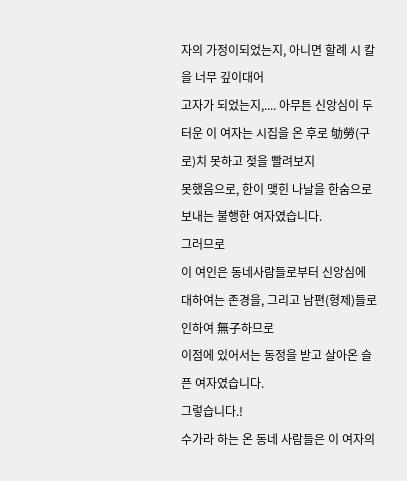자의 가정이되었는지, 아니면 할례 시 칼을 너무 깊이대어
고자가 되었는지,.... 아무튼 신앙심이 두터운 이 여자는 시집을 온 후로 劬勞(구로)치 못하고 젖을 빨려보지
못했음으로, 한이 맺힌 나날을 한숨으로 보내는 불행한 여자였습니다.
그러므로
이 여인은 동네사람들로부터 신앙심에 대하여는 존경을, 그리고 남편(형제)들로 인하여 無子하므로
이점에 있어서는 동정을 받고 살아온 슬픈 여자였습니다.
그렇습니다.!
수가라 하는 온 동네 사람들은 이 여자의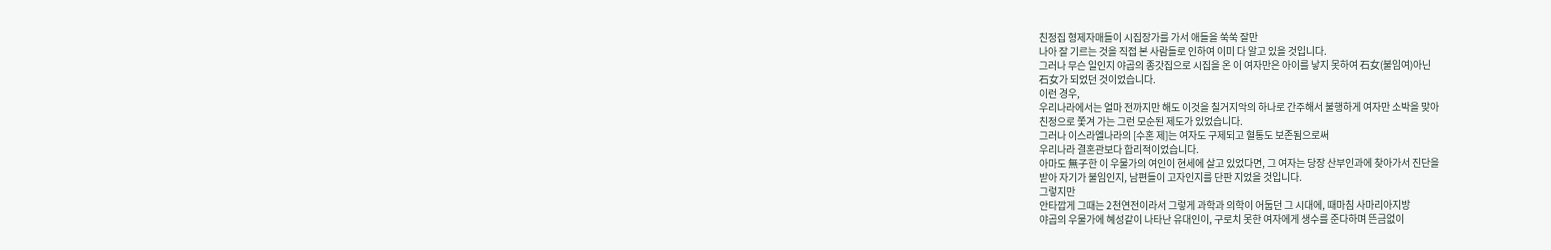친정집 형제자매들이 시집장가를 가서 애들을 쑥쑥 잘만
나아 잘 기르는 것을 직접 본 사람들로 인하여 이미 다 알고 있을 것입니다.
그러나 무슨 일인지 야곱의 종갓집으로 시집을 온 이 여자만은 아이를 낳지 못하여 石女(불임여)아닌
石女가 되었던 것이었습니다.
이런 경우,
우리나라에서는 얼마 전까지만 해도 이것을 칠거지악의 하나로 간주해서 불행하게 여자만 소박을 맞아
친정으로 쫓겨 가는 그런 모순된 제도가 있었습니다.
그러나 이스라엘나라의 [수혼 제]는 여자도 구제되고 혈통도 보존됨으로써
우리나라 결혼관보다 합리적이었습니다.
아마도 無子한 이 우물가의 여인이 현세에 살고 있었다면, 그 여자는 당장 산부인과에 찾아가서 진단을
받아 자기가 불임인지, 남편들이 고자인지를 단판 지었을 것입니다.
그렇지만
안타깝게 그때는 2천연전이라서 그렇게 과학과 의학이 어둡던 그 시대에, 때마침 사마리아지방
야곱의 우물가에 혜성같이 나타난 유대인이, 구로치 못한 여자에게 생수를 준다하며 뜬금없이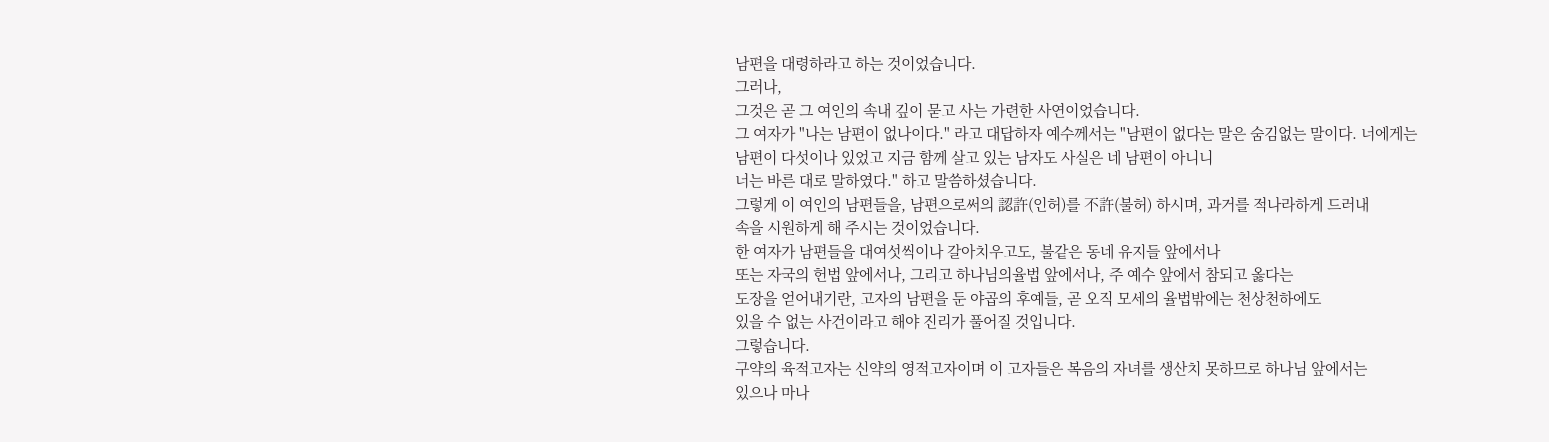남편을 대령하라고 하는 것이었습니다.
그러나,
그것은 곧 그 여인의 속내 깊이 묻고 사는 가련한 사연이었습니다.
그 여자가 "나는 남편이 없나이다." 라고 대답하자 예수께서는 "남편이 없다는 말은 숨김없는 말이다. 너에게는
남편이 다섯이나 있었고 지금 함께 살고 있는 남자도 사실은 네 남편이 아니니
너는 바른 대로 말하였다." 하고 말씀하셨습니다.
그렇게 이 여인의 남편들을, 남편으로써의 認許(인허)를 不許(불허) 하시며, 과거를 적나라하게 드러내
속을 시원하게 해 주시는 것이었습니다.
한 여자가 남편들을 대여섯씩이나 갈아치우고도, 불같은 동네 유지들 앞에서나
또는 자국의 헌법 앞에서나, 그리고 하나님의율법 앞에서나, 주 예수 앞에서 참되고 옳다는
도장을 얻어내기란, 고자의 남편을 둔 야곱의 후예들, 곧 오직 모세의 율법밖에는 천상천하에도
있을 수 없는 사건이라고 해야 진리가 풀어질 것입니다.
그렇습니다.
구약의 육적고자는 신약의 영적고자이며 이 고자들은 복음의 자녀를 생산치 못하므로 하나님 앞에서는
있으나 마나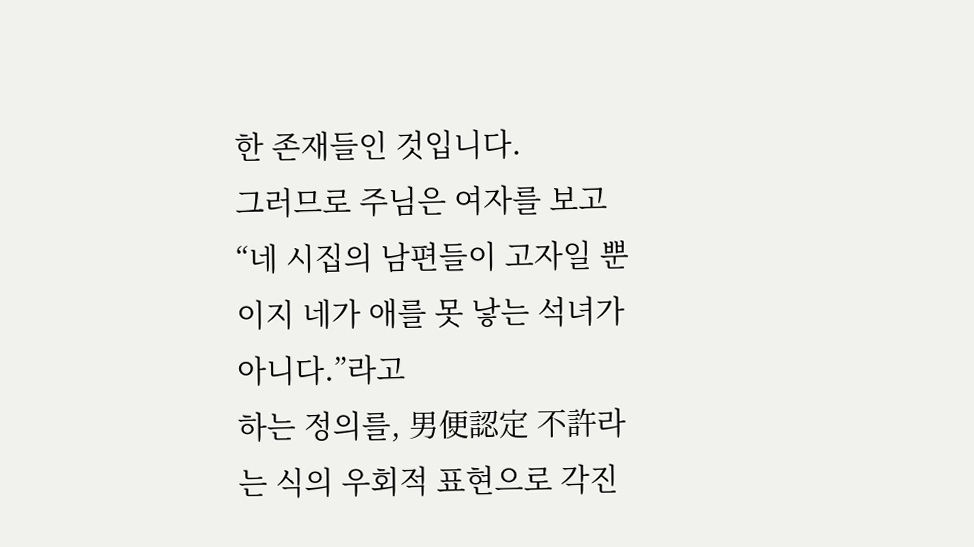한 존재들인 것입니다.
그러므로 주님은 여자를 보고 “네 시집의 남편들이 고자일 뿐이지 네가 애를 못 낳는 석녀가 아니다.”라고
하는 정의를, 男便認定 不許라는 식의 우회적 표현으로 각진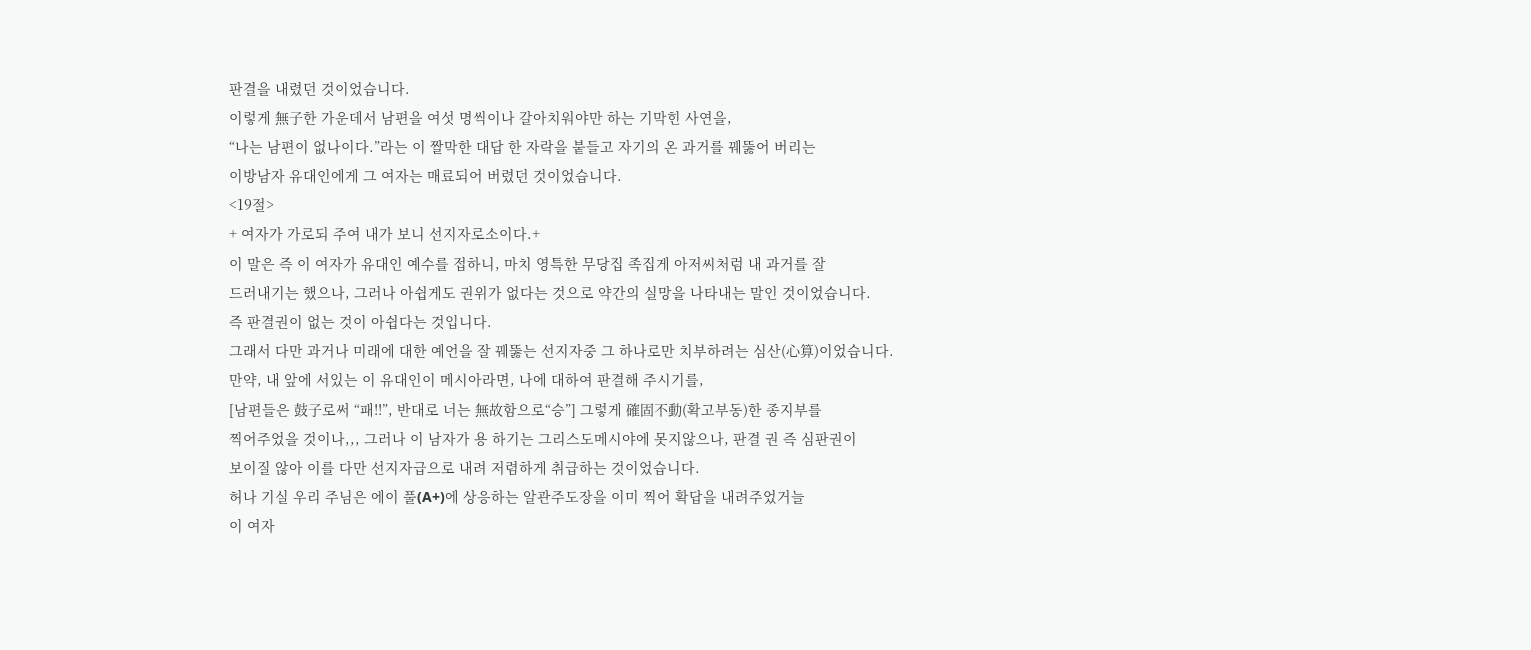판결을 내렸던 것이었습니다.
이렇게 無子한 가운데서 남편을 여섯 명씩이나 갈아치워야만 하는 기막힌 사연을,
“나는 남편이 없나이다.”라는 이 짤막한 대답 한 자락을 붙들고 자기의 온 과거를 꿰뚫어 버리는
이방남자 유대인에게 그 여자는 매료되어 버렸던 것이었습니다.
<19절>
+ 여자가 가로되 주여 내가 보니 선지자로소이다.+
이 말은 즉 이 여자가 유대인 예수를 접하니, 마치 영특한 무당집 족집게 아저씨처럼 내 과거를 잘
드러내기는 했으나, 그러나 아쉽게도 권위가 없다는 것으로 약간의 실망을 나타내는 말인 것이었습니다.
즉 판결권이 없는 것이 아쉽다는 것입니다.
그래서 다만 과거나 미래에 대한 예언을 잘 꿰뚫는 선지자중 그 하나로만 치부하려는 심산(心算)이었습니다.
만약, 내 앞에 서있는 이 유대인이 메시아라면, 나에 대하여 판결해 주시기를,
[남편들은 鼓子로써 “패!!”, 반대로 너는 無故함으로“승”] 그렇게 確固不動(확고부동)한 종지부를
찍어주었을 것이나,,, 그러나 이 남자가 용 하기는 그리스도메시야에 못지않으나, 판결 권 즉 심판권이
보이질 않아 이를 다만 선지자급으로 내려 저렴하게 취급하는 것이었습니다.
허나 기실 우리 주님은 에이 풀(A+)에 상응하는 알관주도장을 이미 찍어 확답을 내려주었거늘
이 여자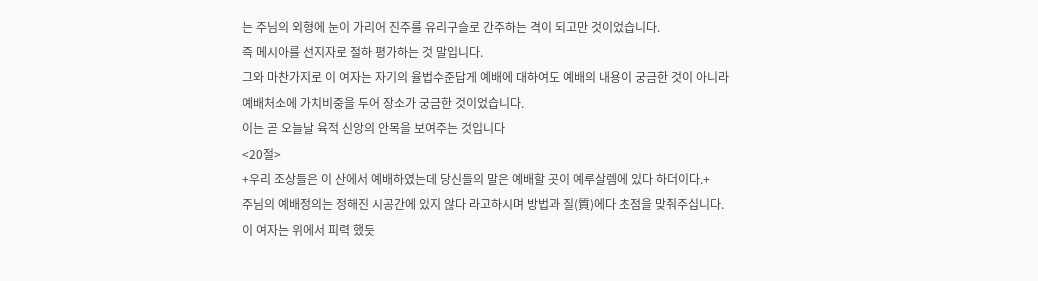는 주님의 외형에 눈이 가리어 진주를 유리구슬로 간주하는 격이 되고만 것이었습니다.
즉 메시아를 선지자로 절하 평가하는 것 말입니다.
그와 마찬가지로 이 여자는 자기의 율법수준답게 예배에 대하여도 예배의 내용이 궁금한 것이 아니라
예배처소에 가치비중을 두어 장소가 궁금한 것이었습니다.
이는 곧 오늘날 육적 신앙의 안목을 보여주는 것입니다
<20절>
+우리 조상들은 이 산에서 예배하였는데 당신들의 말은 예배할 곳이 예루살렘에 있다 하더이다.+
주님의 예배정의는 정해진 시공간에 있지 않다 라고하시며 방법과 질(質)에다 초점을 맞춰주십니다.
이 여자는 위에서 피력 했듯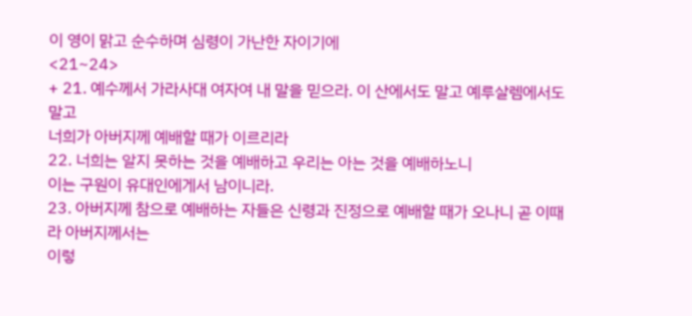이 영이 맑고 순수하며 심령이 가난한 자이기에
<21~24>
+ 21. 예수께서 가라사대 여자여 내 말을 믿으라. 이 산에서도 말고 예루살렘에서도 말고
너희가 아버지께 예배할 때가 이르리라
22. 너희는 알지 못하는 것을 예배하고 우리는 아는 것을 예배하노니
이는 구원이 유대인에게서 남이니라.
23. 아버지께 참으로 예배하는 자들은 신령과 진정으로 예배할 때가 오나니 곧 이때라 아버지께서는
이렇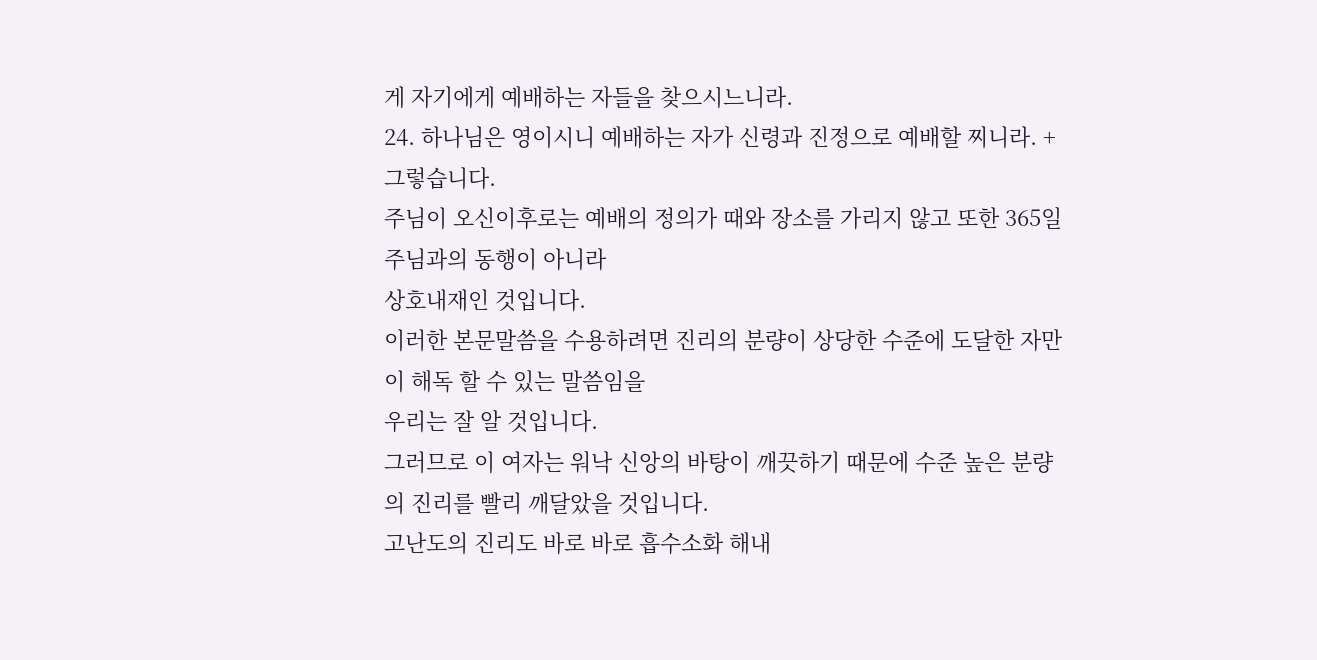게 자기에게 예배하는 자들을 찾으시느니라.
24. 하나님은 영이시니 예배하는 자가 신령과 진정으로 예배할 찌니라. +
그렇습니다.
주님이 오신이후로는 예배의 정의가 때와 장소를 가리지 않고 또한 365일 주님과의 동행이 아니라
상호내재인 것입니다.
이러한 본문말씀을 수용하려면 진리의 분량이 상당한 수준에 도달한 자만이 해독 할 수 있는 말씀임을
우리는 잘 알 것입니다.
그러므로 이 여자는 워낙 신앙의 바탕이 깨끗하기 때문에 수준 높은 분량의 진리를 빨리 깨달았을 것입니다.
고난도의 진리도 바로 바로 흡수소화 해내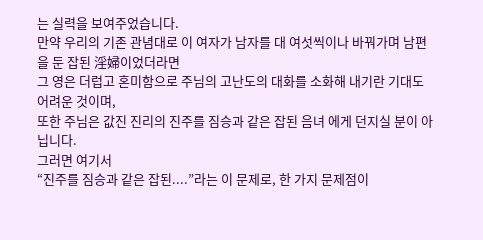는 실력을 보여주었습니다.
만약 우리의 기존 관념대로 이 여자가 남자를 대 여섯씩이나 바꿔가며 남편을 둔 잡된 淫婦이었더라면
그 영은 더럽고 혼미함으로 주님의 고난도의 대화를 소화해 내기란 기대도 어려운 것이며,
또한 주님은 값진 진리의 진주를 짐승과 같은 잡된 음녀 에게 던지실 분이 아닙니다.
그러면 여기서
“진주를 짐승과 같은 잡된....”라는 이 문제로, 한 가지 문제점이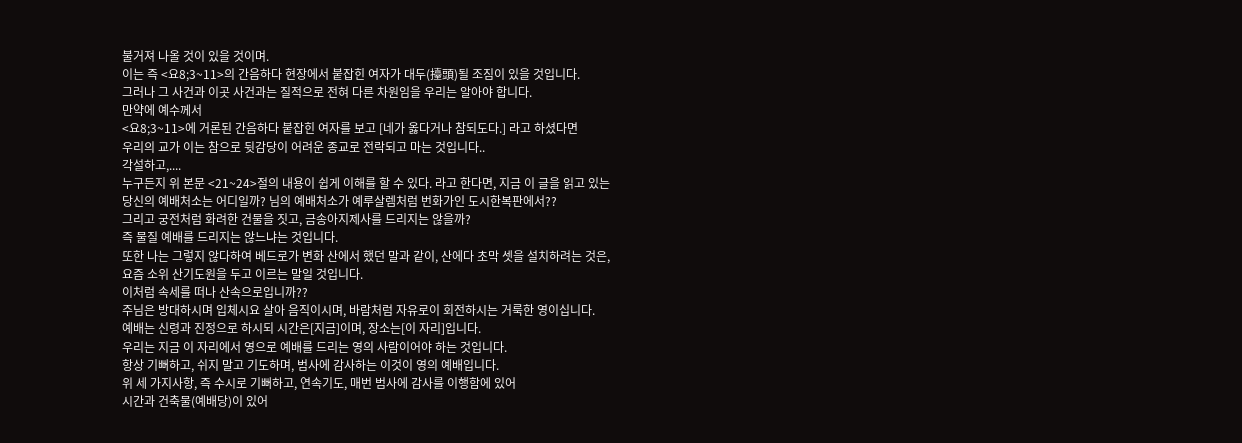불거져 나올 것이 있을 것이며.
이는 즉 <요8;3~11>의 간음하다 현장에서 붙잡힌 여자가 대두(擡頭)될 조짐이 있을 것입니다.
그러나 그 사건과 이곳 사건과는 질적으로 전혀 다른 차원임을 우리는 알아야 합니다.
만약에 예수께서
<요8;3~11>에 거론된 간음하다 붙잡힌 여자를 보고 [네가 옳다거나 참되도다.] 라고 하셨다면
우리의 교가 이는 참으로 뒷감당이 어려운 종교로 전락되고 마는 것입니다..
각설하고,....
누구든지 위 본문 <21~24>절의 내용이 쉽게 이해를 할 수 있다. 라고 한다면, 지금 이 글을 읽고 있는
당신의 예배처소는 어디일까? 님의 예배처소가 예루살렘처럼 번화가인 도시한복판에서??
그리고 궁전처럼 화려한 건물을 짓고, 금송아지제사를 드리지는 않을까?
즉 물질 예배를 드리지는 않느냐는 것입니다.
또한 나는 그렇지 않다하여 베드로가 변화 산에서 했던 말과 같이, 산에다 초막 셋을 설치하려는 것은,
요즘 소위 산기도원을 두고 이르는 말일 것입니다.
이처럼 속세를 떠나 산속으로입니까??
주님은 방대하시며 입체시요 살아 음직이시며, 바람처럼 자유로이 회전하시는 거룩한 영이십니다.
예배는 신령과 진정으로 하시되 시간은[지금]이며, 장소는[이 자리]입니다.
우리는 지금 이 자리에서 영으로 예배를 드리는 영의 사람이어야 하는 것입니다.
항상 기뻐하고, 쉬지 말고 기도하며, 범사에 감사하는 이것이 영의 예배입니다.
위 세 가지사항, 즉 수시로 기뻐하고, 연속기도, 매번 범사에 감사를 이행함에 있어
시간과 건축물(예배당)이 있어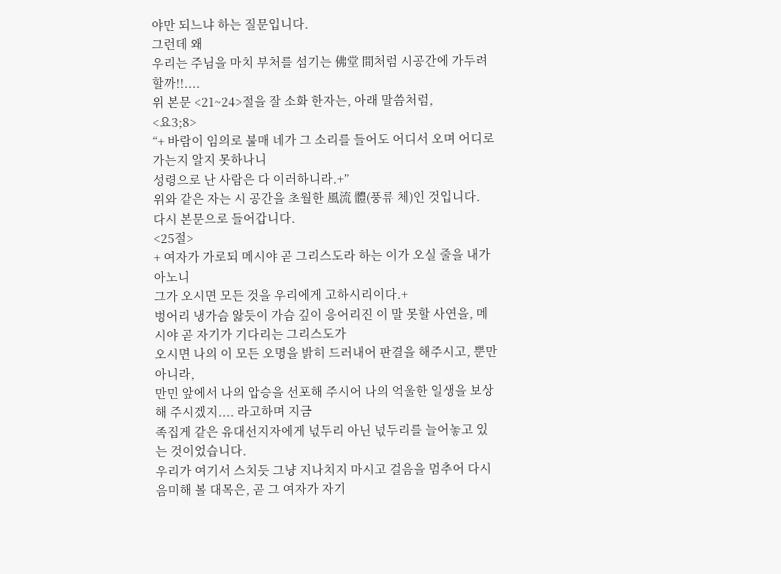야만 되느냐 하는 질문입니다.
그런데 왜
우리는 주님을 마치 부처를 섬기는 佛堂 間처럼 시공간에 가두려 할까!!....
위 본문 <21~24>절을 잘 소화 한자는, 아래 말씀처럼,
<요3;8>
“+ 바람이 임의로 불매 네가 그 소리를 들어도 어디서 오며 어디로 가는지 알지 못하나니
성령으로 난 사람은 다 이러하니라.+”
위와 같은 자는 시 공간을 초월한 風流 體(풍류 체)인 것입니다.
다시 본문으로 들어갑니다.
<25절>
+ 여자가 가로되 메시야 곧 그리스도라 하는 이가 오실 줄을 내가 아노니
그가 오시면 모든 것을 우리에게 고하시리이다.+
벙어리 냉가슴 앓듯이 가슴 깊이 응어리진 이 말 못할 사연을, 메시야 곧 자기가 기다리는 그리스도가
오시면 나의 이 모든 오명을 밝히 드러내어 판결을 해주시고, 뿐만 아니라,
만민 앞에서 나의 압승을 선포해 주시어 나의 억울한 일생을 보상해 주시겠지.... 라고하며 지금
족집게 같은 유대선지자에게 넋두리 아닌 넋두리를 늘어놓고 있는 것이었습니다.
우리가 여기서 스치듯 그냥 지나치지 마시고 걸음을 멈추어 다시 음미해 볼 대목은, 곧 그 여자가 자기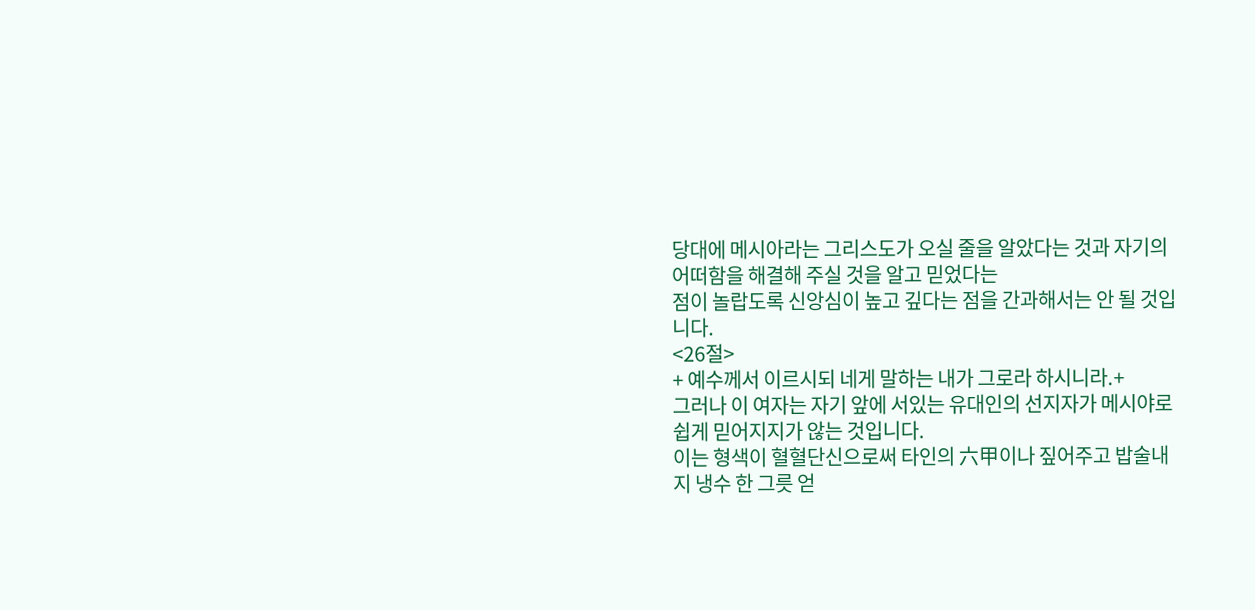당대에 메시아라는 그리스도가 오실 줄을 알았다는 것과 자기의 어떠함을 해결해 주실 것을 알고 믿었다는
점이 놀랍도록 신앙심이 높고 깊다는 점을 간과해서는 안 될 것입니다.
<26절>
+ 예수께서 이르시되 네게 말하는 내가 그로라 하시니라.+
그러나 이 여자는 자기 앞에 서있는 유대인의 선지자가 메시야로 쉽게 믿어지지가 않는 것입니다.
이는 형색이 혈혈단신으로써 타인의 六甲이나 짚어주고 밥술내지 냉수 한 그릇 얻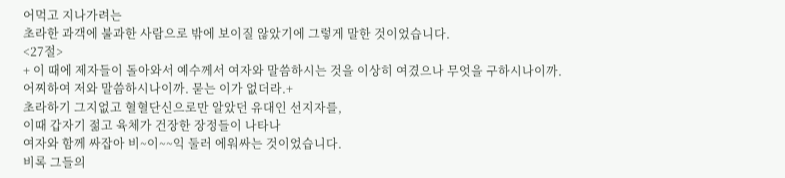어먹고 지나가려는
초라한 과객에 불과한 사람으로 밖에 보이질 않았기에 그렇게 말한 것이었습니다.
<27절>
+ 이 때에 제자들이 돌아와서 예수께서 여자와 말씀하시는 것을 이상히 여겼으나 무엇을 구하시나이까.
어찌하여 저와 말씀하시나이까. 묻는 이가 없더라.+
초라하기 그지없고 혈혈단신으로만 알았던 유대인 선지자를,
이때 갑자기 젊고 육체가 건장한 장정들이 나타나
여자와 함께 싸잡아 비~이~~익 둘러 에워싸는 것이었습니다.
비록 그들의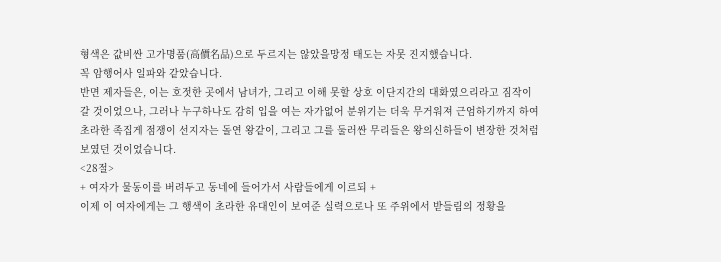형색은 값비싼 고가명품(高價名品)으로 두르지는 않았을망정 태도는 자못 진지했습니다.
꼭 암행어사 일파와 같았습니다.
반면 제자들은, 이는 호젓한 곳에서 남녀가, 그리고 이해 못할 상호 이단지간의 대화였으리라고 짐작이
갈 것이었으나, 그러나 누구하나도 감히 입을 여는 자가없어 분위기는 더욱 무거워져 근엄하기까지 하여
초라한 족집게 점쟁이 선지자는 돌연 왕같이, 그리고 그를 둘러싼 무리들은 왕의신하들이 변장한 것처럼
보였던 것이었습니다.
<28절>
+ 여자가 물동이를 버려두고 동네에 들어가서 사람들에게 이르되 +
이제 이 여자에게는 그 행색이 초라한 유대인이 보여준 실력으로나 또 주위에서 받들림의 정황을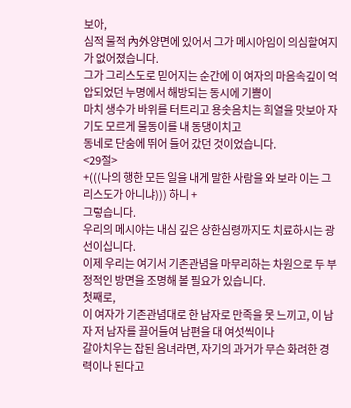보아,
심적 물적 內外양면에 있어서 그가 메시아임이 의심할여지가 없어졌습니다.
그가 그리스도로 믿어지는 순간에 이 여자의 마음속깊이 억압되었던 누명에서 해방되는 동시에 기쁨이
마치 생수가 바위를 터트리고 용솟음치는 희열을 맛보아 자기도 모르게 물동이를 내 동댕이치고
동네로 단숨에 뛰어 들어 갔던 것이었습니다.
<29절>
+(((나의 행한 모든 일을 내게 말한 사람을 와 보라 이는 그리스도가 아니냐))) 하니 +
그렇습니다.
우리의 메시야는 내심 깊은 상한심령까지도 치료하시는 광선이십니다.
이제 우리는 여기서 기존관념을 마무리하는 차원으로 두 부정적인 방면을 조명해 볼 필요가 있습니다.
첫째로,
이 여자가 기존관념대로 한 남자로 만족을 못 느끼고, 이 남자 저 남자를 끌어들여 남편을 대 여섯씩이나
갈아치우는 잡된 음녀라면, 자기의 과거가 무슨 화려한 경력이나 된다고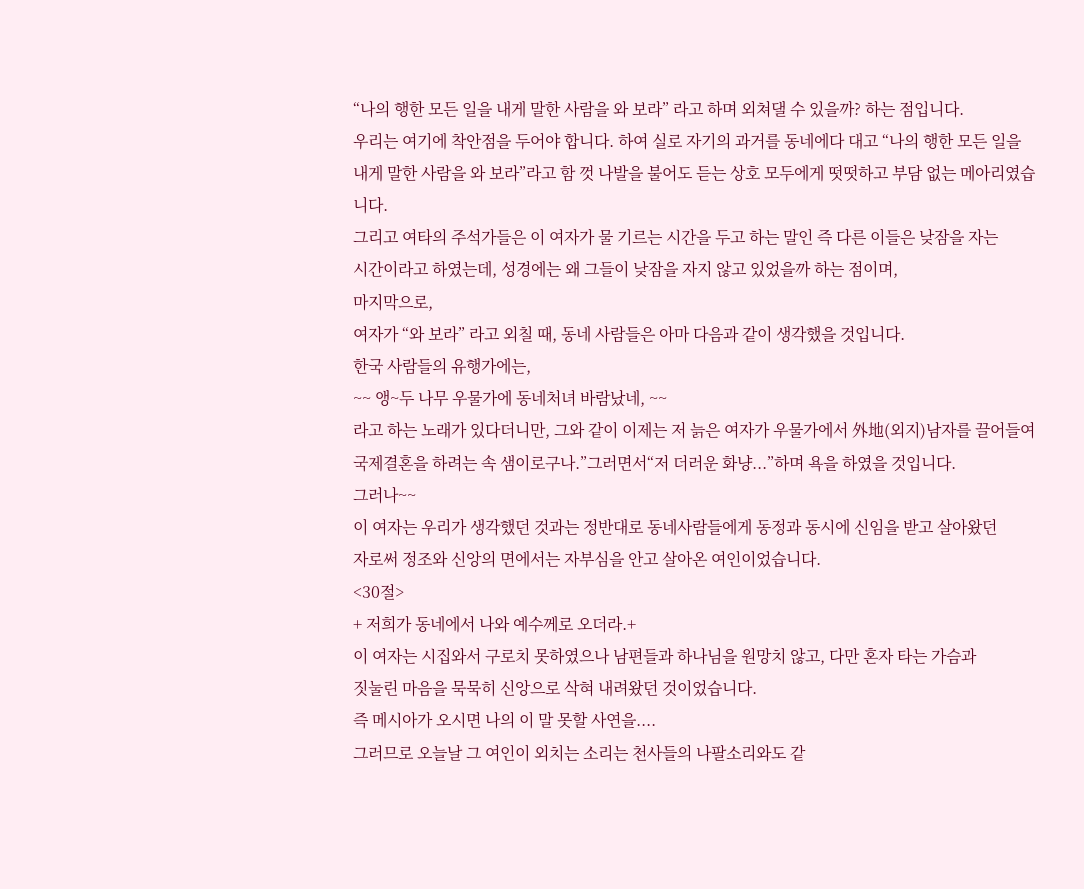“나의 행한 모든 일을 내게 말한 사람을 와 보라” 라고 하며 외쳐댈 수 있을까? 하는 점입니다.
우리는 여기에 착안점을 두어야 합니다. 하여 실로 자기의 과거를 동네에다 대고 “나의 행한 모든 일을
내게 말한 사람을 와 보라”라고 함 껏 나발을 불어도 듣는 상호 모두에게 떳떳하고 부담 없는 메아리였습니다.
그리고 여타의 주석가들은 이 여자가 물 기르는 시간을 두고 하는 말인 즉 다른 이들은 낮잠을 자는
시간이라고 하였는데, 성경에는 왜 그들이 낮잠을 자지 않고 있었을까 하는 점이며,
마지막으로,
여자가 “와 보라” 라고 외칠 때, 동네 사람들은 아마 다음과 같이 생각했을 것입니다.
한국 사람들의 유행가에는,
~~ 앵~두 나무 우물가에 동네처녀 바람났네, ~~
라고 하는 노래가 있다더니만, 그와 같이 이제는 저 늙은 여자가 우물가에서 外地(외지)남자를 끌어들여
국제결혼을 하려는 속 샘이로구나.”그러면서“저 더러운 화냥...”하며 욕을 하였을 것입니다.
그러나~~
이 여자는 우리가 생각했던 것과는 정반대로 동네사람들에게 동정과 동시에 신임을 받고 살아왔던
자로써 정조와 신앙의 면에서는 자부심을 안고 살아온 여인이었습니다.
<30절>
+ 저희가 동네에서 나와 예수께로 오더라.+
이 여자는 시집와서 구로치 못하였으나 남편들과 하나님을 원망치 않고, 다만 혼자 타는 가슴과
짓눌린 마음을 묵묵히 신앙으로 삭혀 내려왔던 것이었습니다.
즉 메시아가 오시면 나의 이 말 못할 사연을....
그러므로 오늘날 그 여인이 외치는 소리는 천사들의 나팔소리와도 같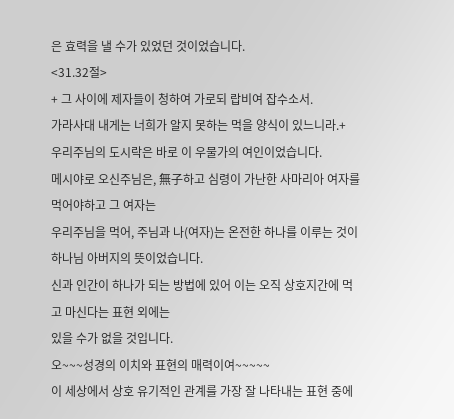은 효력을 낼 수가 있었던 것이었습니다.
<31.32절>
+ 그 사이에 제자들이 청하여 가로되 랍비여 잡수소서.
가라사대 내게는 너희가 알지 못하는 먹을 양식이 있느니라.+
우리주님의 도시락은 바로 이 우물가의 여인이었습니다.
메시야로 오신주님은, 無子하고 심령이 가난한 사마리아 여자를 먹어야하고 그 여자는
우리주님을 먹어, 주님과 나(여자)는 온전한 하나를 이루는 것이 하나님 아버지의 뜻이었습니다.
신과 인간이 하나가 되는 방법에 있어 이는 오직 상호지간에 먹고 마신다는 표현 외에는
있을 수가 없을 것입니다.
오~~~성경의 이치와 표현의 매력이여~~~~~
이 세상에서 상호 유기적인 관계를 가장 잘 나타내는 표현 중에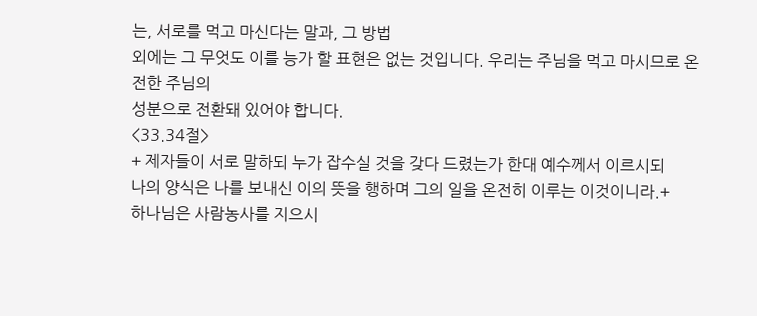는, 서로를 먹고 마신다는 말과, 그 방법
외에는 그 무엇도 이를 능가 할 표현은 없는 것입니다. 우리는 주님을 먹고 마시므로 온전한 주님의
성분으로 전환돼 있어야 합니다.
<33.34절>
+ 제자들이 서로 말하되 누가 잡수실 것을 갖다 드렸는가 한대 예수께서 이르시되
나의 양식은 나를 보내신 이의 뜻을 행하며 그의 일을 온전히 이루는 이것이니라.+
하나님은 사람농사를 지으시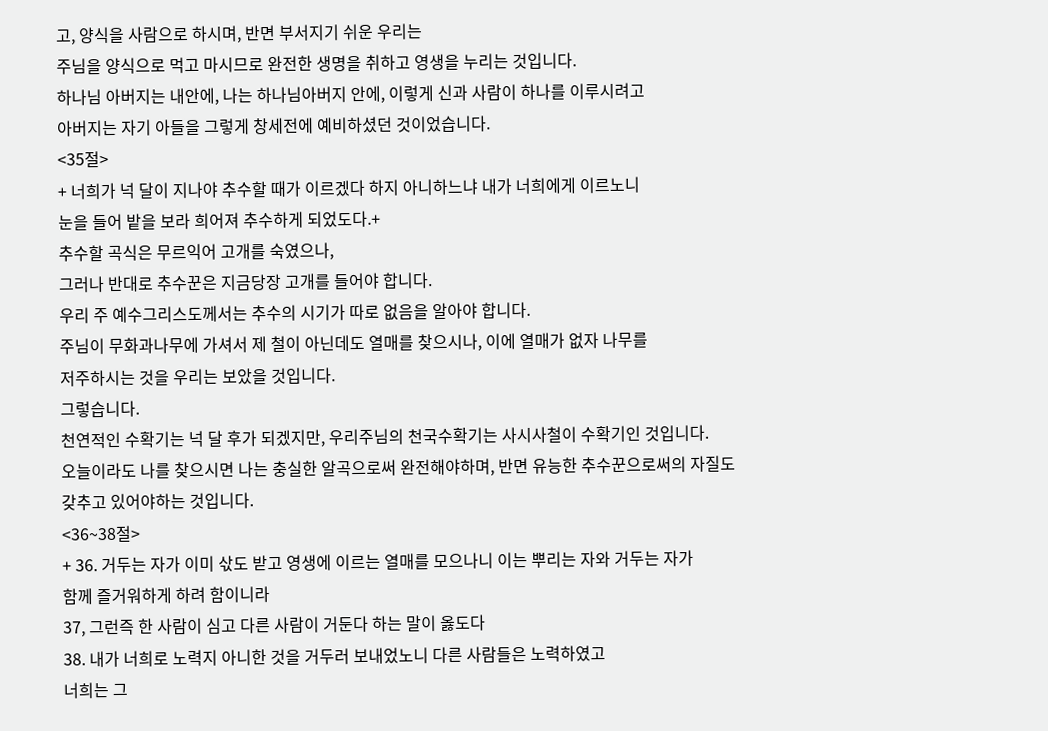고, 양식을 사람으로 하시며, 반면 부서지기 쉬운 우리는
주님을 양식으로 먹고 마시므로 완전한 생명을 취하고 영생을 누리는 것입니다.
하나님 아버지는 내안에, 나는 하나님아버지 안에, 이렇게 신과 사람이 하나를 이루시려고
아버지는 자기 아들을 그렇게 창세전에 예비하셨던 것이었습니다.
<35절>
+ 너희가 넉 달이 지나야 추수할 때가 이르겠다 하지 아니하느냐 내가 너희에게 이르노니
눈을 들어 밭을 보라 희어져 추수하게 되었도다.+
추수할 곡식은 무르익어 고개를 숙였으나,
그러나 반대로 추수꾼은 지금당장 고개를 들어야 합니다.
우리 주 예수그리스도께서는 추수의 시기가 따로 없음을 알아야 합니다.
주님이 무화과나무에 가셔서 제 철이 아닌데도 열매를 찾으시나, 이에 열매가 없자 나무를
저주하시는 것을 우리는 보았을 것입니다.
그렇습니다.
천연적인 수확기는 넉 달 후가 되겠지만, 우리주님의 천국수확기는 사시사철이 수확기인 것입니다.
오늘이라도 나를 찾으시면 나는 충실한 알곡으로써 완전해야하며, 반면 유능한 추수꾼으로써의 자질도
갖추고 있어야하는 것입니다.
<36~38절>
+ 36. 거두는 자가 이미 삯도 받고 영생에 이르는 열매를 모으나니 이는 뿌리는 자와 거두는 자가
함께 즐거워하게 하려 함이니라
37, 그런즉 한 사람이 심고 다른 사람이 거둔다 하는 말이 옳도다
38. 내가 너희로 노력지 아니한 것을 거두러 보내었노니 다른 사람들은 노력하였고
너희는 그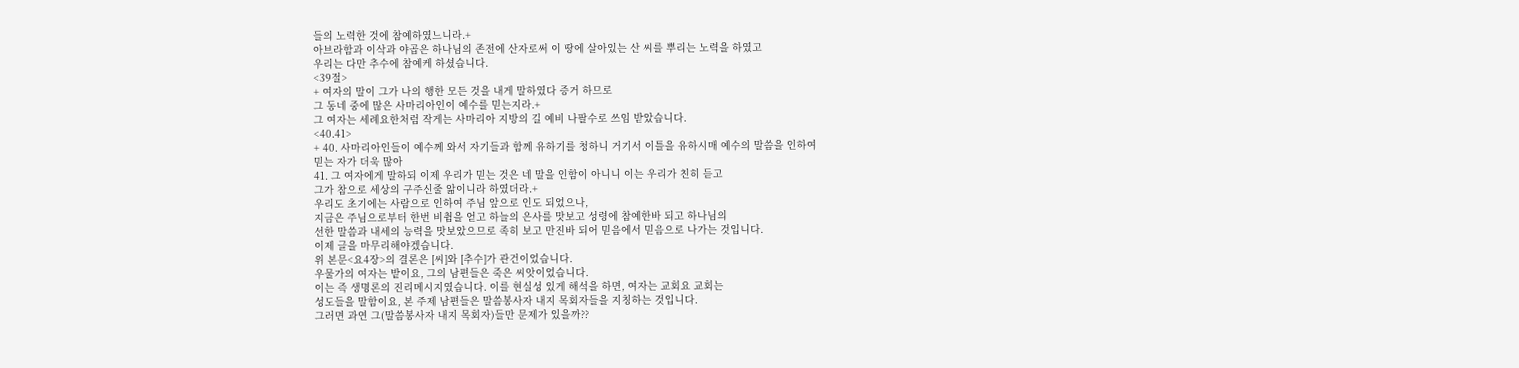들의 노력한 것에 참예하였느니라.+
아브라함과 이삭과 야곱은 하나님의 존전에 산자로써 이 땅에 살아있는 산 씨를 뿌리는 노력을 하였고
우리는 다만 추수에 참예케 하셨습니다.
<39절>
+ 여자의 말이 그가 나의 행한 모든 것을 내게 말하였다 증거 하므로
그 동네 중에 많은 사마리아인이 예수를 믿는지라.+
그 여자는 세례요한처럼 작게는 사마리아 지방의 길 예비 나팔수로 쓰임 받았습니다.
<40.41>
+ 40. 사마리아인들이 예수께 와서 자기들과 함께 유하기를 청하니 거기서 이틀을 유하시매 예수의 말씀을 인하여
믿는 자가 더욱 많아
41. 그 여자에게 말하되 이제 우리가 믿는 것은 네 말을 인함이 아니니 이는 우리가 친히 듣고
그가 참으로 세상의 구주신줄 앎이니라 하였더라.+
우리도 초기에는 사람으로 인하여 주님 앞으로 인도 되었으나,
지금은 주님으로부터 한번 비췸을 얻고 하늘의 은사를 맛보고 성령에 참예한바 되고 하나님의
선한 말씀과 내세의 능력을 맛보았으므로 족히 보고 만진바 되어 믿음에서 믿음으로 나가는 것입니다.
이제 글을 마무리해야겠습니다.
위 본문<요4장>의 결론은 [씨]와 [추수]가 관건이었습니다.
우물가의 여자는 밭이요, 그의 남편들은 죽은 씨앗이었습니다.
이는 즉 생명론의 진리메시지였습니다. 이를 현실성 있게 해석을 하면, 여자는 교회요 교회는
성도들을 말함이요, 본 주제 남편들은 말씀봉사자 내지 목회자들을 지칭하는 것입니다.
그러면 과연 그(말씀봉사자 내지 목회자)들만 문제가 있을까??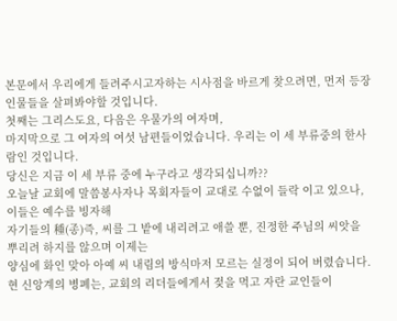본문에서 우리에게 들려주시고자하는 시사점을 바르게 찾으려면, 먼저 등장인물들을 살펴봐야할 것입니다.
첫째는 그리스도요, 다음은 우물가의 여자며,
마지막으로 그 여자의 여섯 남편들이었습니다. 우리는 이 세 부류중의 한사람인 것입니다.
당신은 지금 이 세 부류 중에 누구라고 생각되십니까??
오늘날 교회에 말씀봉사자나 목회자들이 교대로 수없이 들락 이고 있으나, 이들은 예수를 빙자해
자기들의 種(종)즉, 씨를 그 밭에 내리려고 애쓸 뿐, 진정한 주님의 씨앗을 뿌리려 하지를 않으며 이제는
양심에 화인 맞아 아예 씨 내림의 방식마저 모르는 실정이 되어 버렸습니다.
현 신앙계의 병폐는, 교회의 리더들에게서 젖을 먹고 자란 교인들이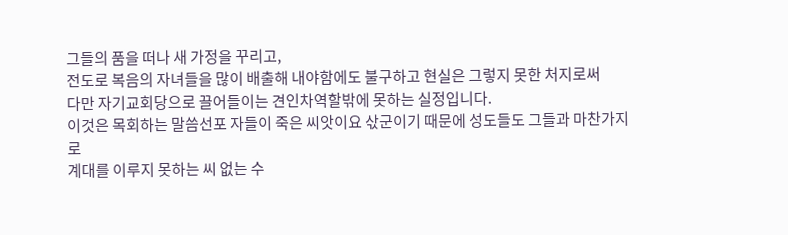그들의 품을 떠나 새 가정을 꾸리고,
전도로 복음의 자녀들을 많이 배출해 내야함에도 불구하고 현실은 그렇지 못한 처지로써
다만 자기교회당으로 끌어들이는 견인차역할밖에 못하는 실정입니다.
이것은 목회하는 말씀선포 자들이 죽은 씨앗이요 삯군이기 때문에 성도들도 그들과 마찬가지로
계대를 이루지 못하는 씨 없는 수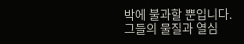박에 불과할 뿐입니다.
그들의 물질과 열심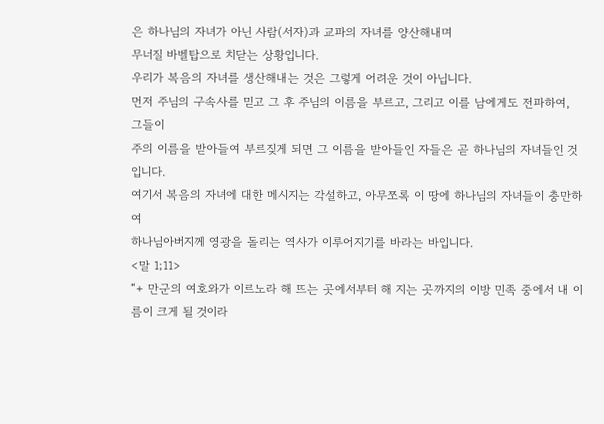은 하나님의 자녀가 아닌 사람(서자)과 교파의 자녀를 양산해내며
무너질 바벨탑으로 치닫는 상황입니다.
우리가 복음의 자녀를 생산해내는 것은 그렇게 어려운 것이 아닙니다.
먼저 주님의 구속사를 믿고 그 후 주님의 이름을 부르고, 그리고 이를 남에게도 전파하여, 그들이
주의 이름을 받아들여 부르짖게 되면 그 이름을 받아들인 자들은 곧 하나님의 자녀들인 것입니다.
여기서 복음의 자녀에 대한 메시지는 각설하고, 아무쪼록 이 땅에 하나님의 자녀들이 충만하여
하나님아버지께 영광을 돌리는 역사가 이루어지기를 바라는 바입니다.
<말 1;11>
“+ 만군의 여호와가 이르노라 해 뜨는 곳에서부터 해 지는 곳까지의 이방 민족 중에서 내 이름이 크게 될 것이라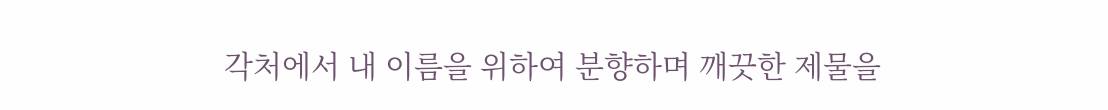각처에서 내 이름을 위하여 분향하며 깨끗한 제물을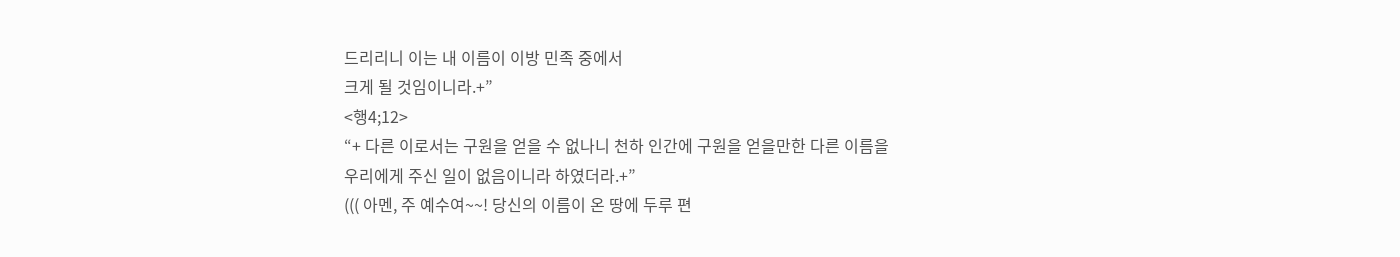드리리니 이는 내 이름이 이방 민족 중에서
크게 될 것임이니라.+”
<행4;12>
“+ 다른 이로서는 구원을 얻을 수 없나니 천하 인간에 구원을 얻을만한 다른 이름을
우리에게 주신 일이 없음이니라 하였더라.+”
((( 아멘, 주 예수여~~! 당신의 이름이 온 땅에 두루 편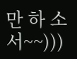만 하 소 서~~)))